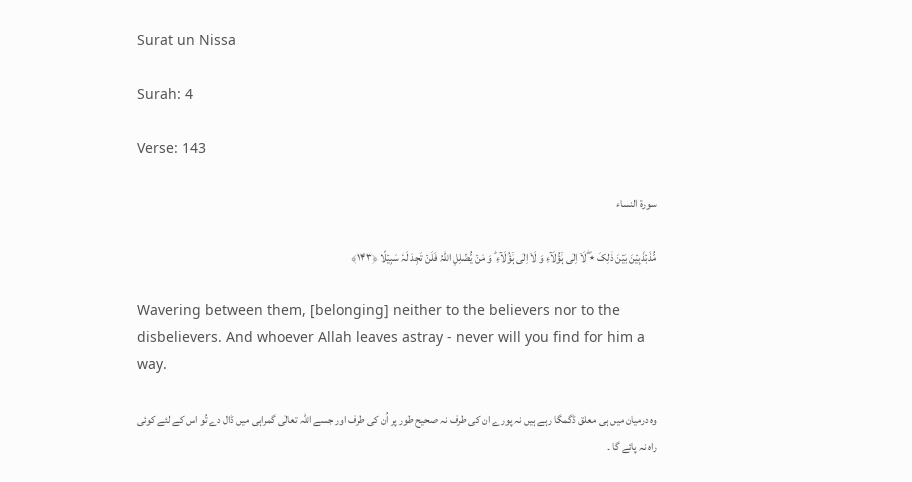Surat un Nissa

Surah: 4

Verse: 143

سورة النساء

مُّذَبۡذَبِیۡنَ بَیۡنَ ذٰلِکَ ٭ۖ لَاۤ اِلٰی ہٰۤؤُلَآءِ وَ لَاۤ اِلٰی ہٰۤؤُلَآءِ ؕ وَ مَنۡ یُّضۡلِلِ اللّٰہُ فَلَنۡ تَجِدَ لَہٗ سَبِیۡلًا ﴿۱۴۳﴾

Wavering between them, [belonging] neither to the believers nor to the disbelievers. And whoever Allah leaves astray - never will you find for him a way.

وہ درمیان میں ہی معلق ڈگمگا رہے ہیں نہ پورے ان کی طرف نہ صحیح طور پر اُن کی طرف اور جسے اللہ تعالٰی گمراہی میں ڈال دے تُو اس کے لئے کوئی راہ نہ پائے گا ۔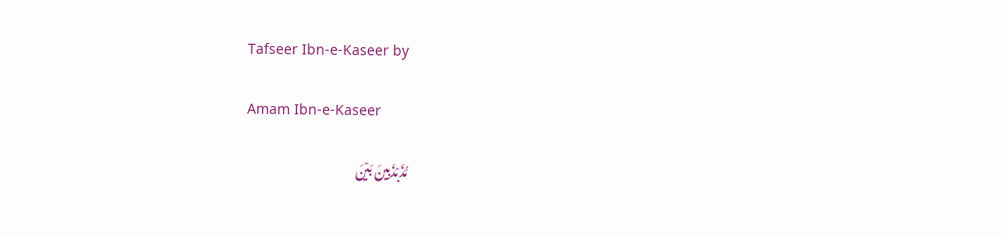Tafseer Ibn-e-Kaseer by

Amam Ibn-e-Kaseer

مُّذَبْذَبِينَ بَيْنَ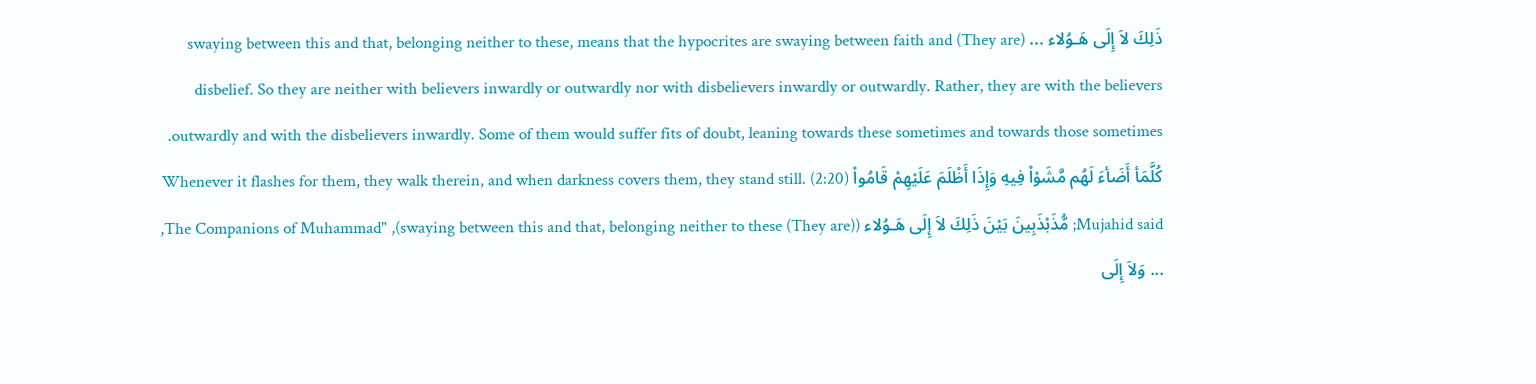ذَلِكَ لاَ إِلَى هَـوُلاء ... (They are) swaying between this and that, belonging neither to these, means that the hypocrites are swaying between faith and disbelief. So they are neither with believers inwardly or outwardly nor with disbelievers inwardly or outwardly. Rather, they are with the believers outwardly and with the disbelievers inwardly. Some of them would suffer fits of doubt, leaning towards these sometimes and towards those sometimes. كُلَّمَأ أَضَأءَ لَهُم مَّشَوْاْ فِيهِ وَإِذَا أَظْلَمَ عَلَيْهِمْ قَامُواْ Whenever it flashes for them, they walk therein, and when darkness covers them, they stand still. (2:20) Mujahid said; مُّذَبْذَبِينَ بَيْنَ ذَلِكَ لاَ إِلَى هَـوُلاء ((They are) swaying between this and that, belonging neither to these), "The Companions of Muhammad, ... وَلاَ إِلَى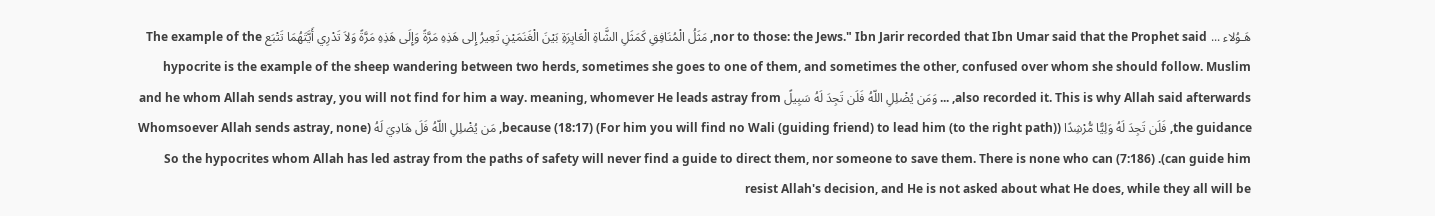هَـوُلاء ... nor to those: the Jews." Ibn Jarir recorded that Ibn Umar said that the Prophet said, مَثَلُ الْمُنَافِقِ كَمَثَلِ الشَّاةِ الْعَايِرَةِ بَيْنَ الْغَنَمَيْنِ تَعِيرُ إِلى هَذِهِ مَرَّةً وَإِلَى هَذِهِ مَرَّةً وَلاَ تَدْرِي أَيَّتَهُمَا تَتْبَع The example of the hypocrite is the example of the sheep wandering between two herds, sometimes she goes to one of them, and sometimes the other, confused over whom she should follow. Muslim also recorded it. This is why Allah said afterwards, ... وَمَن يُضْلِلِ اللّهُ فَلَن تَجِدَ لَهُ سَبِيلً and he whom Allah sends astray, you will not find for him a way. meaning, whomever He leads astray from the guidance, فَلَن تَجِدَ لَهُ وَلِيًّا مُّرْشِدًا (For him you will find no Wali (guiding friend) to lead him (to the right path)) (18:17) because, مَن يُضْلِلِ اللّهُ فَلَ هَادِيَ لَهُ (Whomsoever Allah sends astray, none can guide him). (7:186) So the hypocrites whom Allah has led astray from the paths of safety will never find a guide to direct them, nor someone to save them. There is none who can resist Allah's decision, and He is not asked about what He does, while they all will be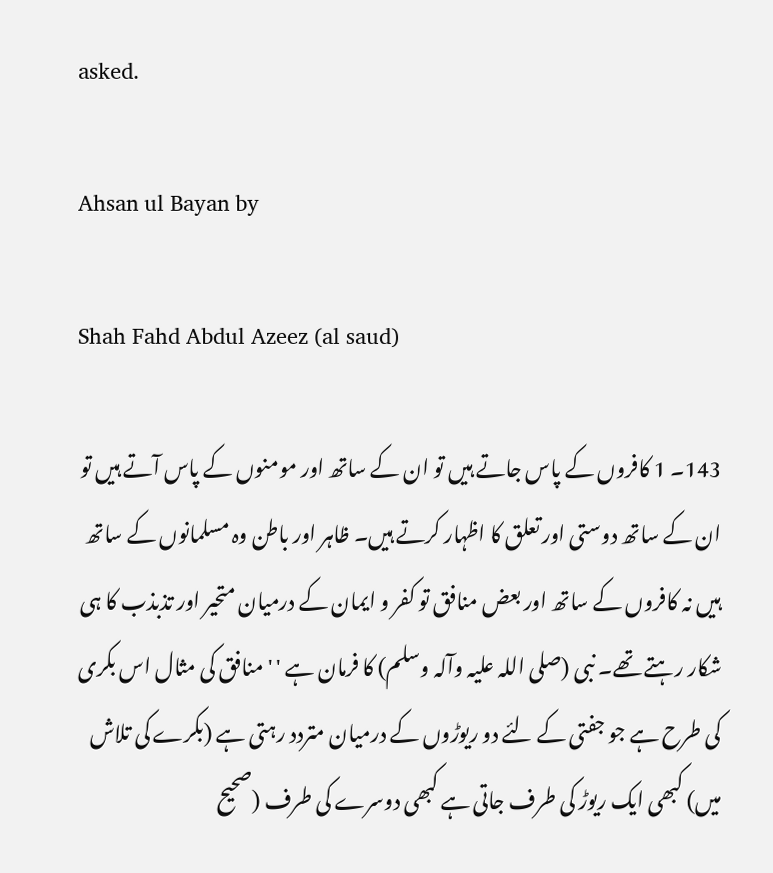asked.

Ahsan ul Bayan by

Shah Fahd Abdul Azeez (al saud)

143۔ 1 کافروں کے پاس جاتے ہیں تو ان کے ساتھ اور مومنوں کے پاس آتے ہیں تو ان کے ساتھ دوستی اور تعلق کا اظہار کرتے ہیں۔ ظاہر اور باطن وہ مسلمانوں کے ساتھ ہیں نہ کافروں کے ساتھ اور بعض منافق تو کفر و ایمان کے درمیان متحیر اور تذبذب کا ہی شکار رہتے تھے۔ نبی (صلی اللہ علیہ وآلہ وسلم) کا فرمان ہے ' ' منافق کی مثال اس بکری کی طرح ہے جو جفتی کے لئے دو ریوڑوں کے درمیان متردد رہتی ہے (بکرے کی تلاش میں) کبھی ایک ریوڑ کی طرف جاتی ہے کبھی دوسرے کی طرف (صحیح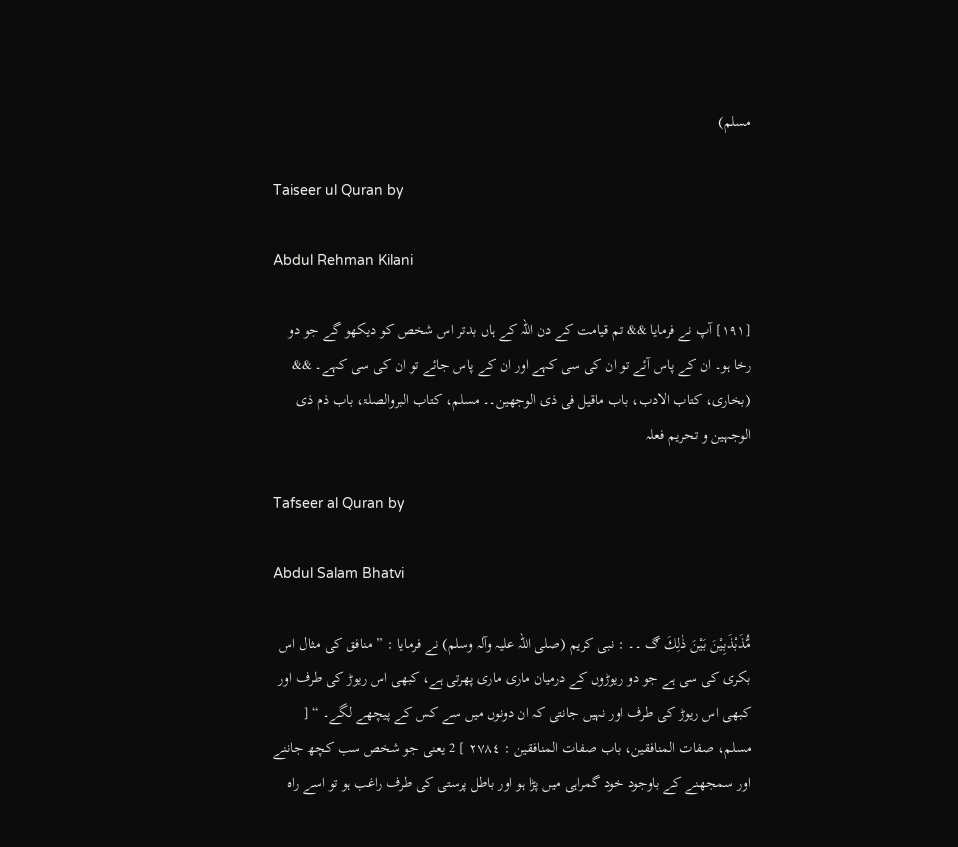مسلم)

Taiseer ul Quran by

Abdul Rehman Kilani

[١٩١] آپ نے فرمایا && تم قیامت کے دن اللہ کے ہاں بدتر اس شخص کو دیکھو گے جو دو رخا ہو۔ ان کے پاس آئے تو ان کی سی کہے اور ان کے پاس جائے تو ان کی سی کہے۔ && (بخاری، کتاب الادب، باب ماقیل فی ذی الوجھین۔۔ مسلم، کتاب البروالصلۃ، باب ذم ذی الوجہین و تحریم فعلہ

Tafseer al Quran by

Abdul Salam Bhatvi

مُّذَبْذَبِيْنَ بَيْنَ ذٰلِكَ ڰ ۔۔ : نبی کریم (صلی اللہ علیہ وآلہ وسلم) نے فرمایا : ” منافق کی مثال اس بکری کی سی ہے جو دو ریوڑوں کے درمیان ماری ماری پھرتی ہے، کبھی اس ریوڑ کی طرف اور کبھی اس ریوڑ کی طرف اور نہیں جانتی کہ ان دونوں میں سے کس کے پیچھے لگے۔ “ [ مسلم، صفات المنافقین، باب صفات المنافقین : ٢٧٨٤ ] 2 یعنی جو شخص سب کچھ جاننے اور سمجھنے کے باوجود خود گمراہی میں پڑا ہو اور باطل پرستی کی طرف راغب ہو تو اسے راہ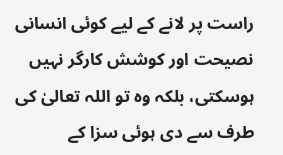راست پر لانے کے لیے کوئی انسانی نصیحت اور کوشش کارگر نہیں ہوسکتی، بلکہ وہ تو اللہ تعالیٰ کی طرف سے دی ہوئی سزا کے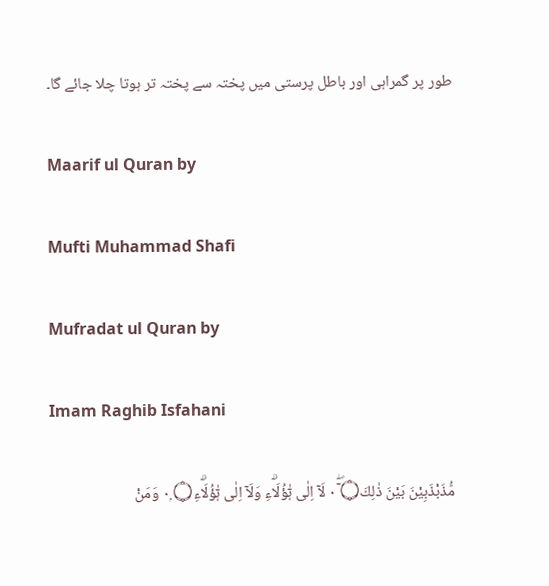طور پر گمراہی اور باطل پرستی میں پختہ سے پختہ تر ہوتا چلا جائے گا۔

Maarif ul Quran by

Mufti Muhammad Shafi

Mufradat ul Quran by

Imam Raghib Isfahani

مُّذَبْذَبِيْنَ بَيْنَ ذٰلِكَ۝ ٠ۤۖ لَآ اِلٰى ہٰٓؤُلَاۗءِ وَلَآ اِلٰى ہٰٓؤُلَاۗءِ۝ ٠ۭ وَمَنْ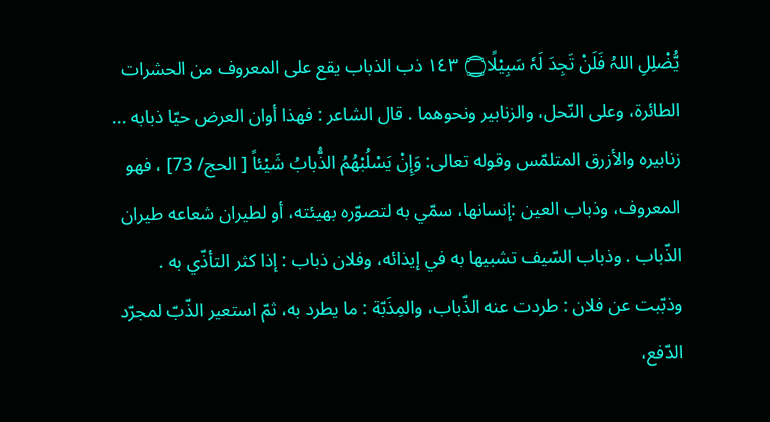يُّضْلِلِ اللہُ فَلَنْ تَجِدَ لَہٗ سَبِيْلًا۝ ١٤٣ ذب الذباب يقع علی المعروف من الحشرات الطائرة، وعلی النّحل، والزنابیر ونحوهما . قال الشاعر : فهذا أوان العرض حيّا ذبابه ... زنابیره والأزرق المتلمّس وقوله تعالی: وَإِنْ يَسْلُبْهُمُ الذُّبابُ شَيْئاً [ الحج/ 73] ، فهو المعروف، وذباب العین :إنسانها، سمّي به لتصوّره بهيئته، أو لطیران شعاعه طيران الذّباب . وذباب السّيف تشبيها به في إيذائه، وفلان ذباب : إذا کثر التأذّي به . وذبّبت عن فلان : طردت عنه الذّباب، والمِذَبّة : ما يطرد به، ثمّ استعیر الذّبّ لمجرّد الدّفع،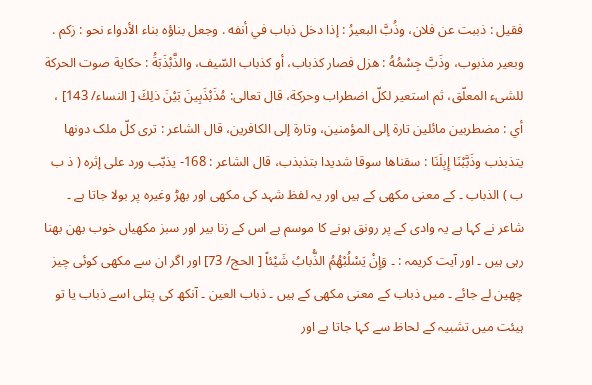فقیل : ذببت عن فلان، وذُبَّ البعیرُ : إذا دخل ذباب في أنفه . وجعل بناؤه بناء الأدواء نحو : زكم . وبعیر مذبوب، وذَبَّ جِسْمُهُ : هزل فصار کذباب، أو کذباب السّيف، والذَّبْذَبَةُ : حكاية صوت الحرکة للشیء المعلّق، ثم استعیر لكلّ اضطراب وحرکة، قال تعالی: مُذَبْذَبِينَ بَيْنَ ذلِكَ [ النساء/ 143] ، أي : مضطربین مائلين تارة إلى المؤمنین، وتارة إلى الکافرین، قال الشاعر : تری كلّ ملک دونها يتذبذب وذَبَّبْنَا إِبِلَنَا : سقناها سوقا شدیدا بتذبذب، قال الشاعر : 168- يذبّب ورد علی إثره ( ذ ب ب ) الذباب ۔ کے معنی مکھی کے ہیں اور یہ لفظ شہد کی مکھی اور بھڑ وغیرہ پر بولا جاتا ہے ۔ شاعر نے کہا ہے یہ وادی کے پر رونق ہونے کا موسم ہے اس کے زنا بیر اور سبز مکھیاں خوب بھن بھنا رہی ہیں ۔ اور آیت کریمہ : ۔ وَإِنْ يَسْلُبْهُمُ الذُّبابُ شَيْئاً [ الحج/ 73] اور اگر ان سے مکھی کوئی چیز چھین لے جائے ۔ میں ذباب کے معنی مکھی کے ہیں ۔ ذباب العین ۔ آنکھ کی پتلی اسے ذباب یا تو ہیئت میں تشبیہ کے لحاظ سے کہا جاتا ہے اور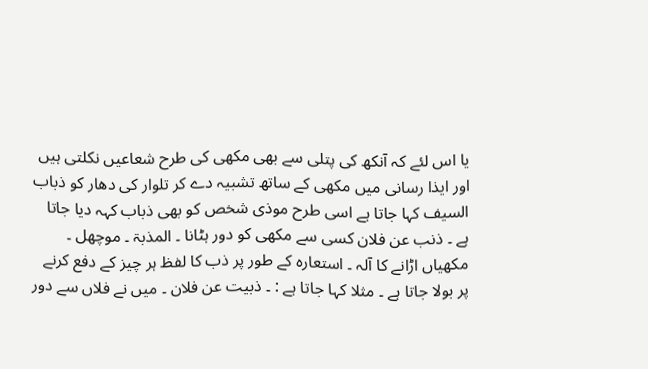یا اس لئے کہ آنکھ کی پتلی سے بھی مکھی کی طرح شعاعیں نکلتی ہیں اور ایذا رسانی میں مکھی کے ساتھ تشبیہ دے کر تلوار کی دھار کو ذباب السیف کہا جاتا ہے اسی طرح موذی شخص کو بھی ذباب کہہ دیا جاتا ہے ۔ ذنب عن فلان کسی سے مکھی کو دور ہٹانا ۔ المذبۃ ۔ موچھل ۔ مکھیاں اڑانے کا آلہ ۔ استعارہ کے طور پر ذب کا لفظ ہر چیز کے دفع کرنے پر بولا جاتا ہے ۔ مثلا کہا جاتا ہے : ۔ ذبیت عن فلان ۔ میں نے فلاں سے دور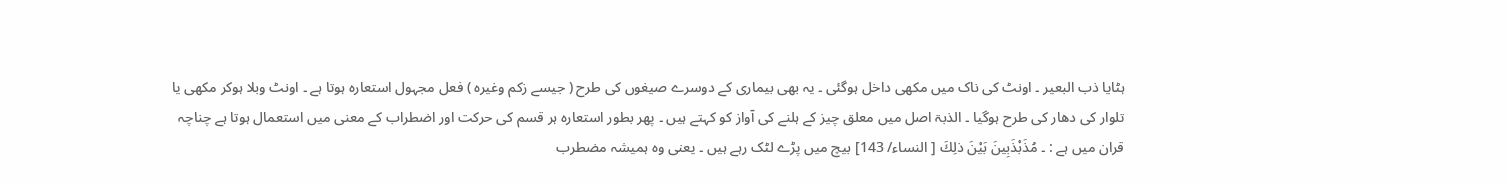ہٹایا ذب البعیر ۔ اونٹ کی ناک میں مکھی داخل ہوگئی ۔ یہ بھی بیماری کے دوسرے صیغوں کی طرح ( جیسے زکم وغیرہ ) فعل مجہول استعارہ ہوتا ہے ۔ اونٹ وبلا ہوکر مکھی یا تلوار کی دھار کی طرح ہوگیا ۔ الذبۃ اصل میں معلق چیز کے ہلنے کی آواز کو کہتے ہیں ۔ پھر بطور استعارہ ہر قسم کی حرکت اور اضطراب کے معنی میں استعمال ہوتا ہے چناچہ قران میں ہے : ۔ مُذَبْذَبِينَ بَيْنَ ذلِكَ [ النساء/ 143] بیچ میں پڑے لٹک رہے ہیں ۔ یعنی وہ ہمیشہ مضطرب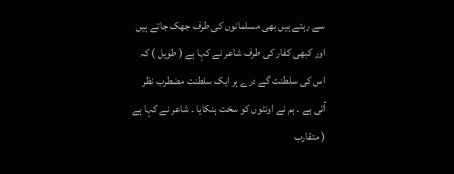سے رہتے ہیں بھی مسلمانوں کی طرف جھک جاتے ہیں اور کبھی کفار کی طرف شاعر نے کہا ہے ( طویل ) کہ اس کی سلطنت گے درے ہر ایک سلطنت مضطرب نظر آتی ہے ۔ ہم نے اونٹوں کو سخت ہنکایا ۔ شاعر نے کہا ہے ( متقارب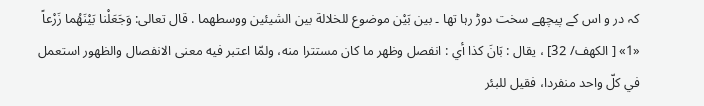کہ در و اس کے پیچھے سخت دوڑ رہا تھا ۔ بين بَيْن موضوع للخلالة بين الشيئين ووسطهما . قال تعالی: وَجَعَلْنا بَيْنَهُما زَرْعاً «1» [ الكهف/ 32] ، يقال : بَانَ كذا أي : انفصل وظهر ما کان مستترا منه، ولمّا اعتبر فيه معنی الانفصال والظهور استعمل في كلّ واحد منفردا، فقیل للبئر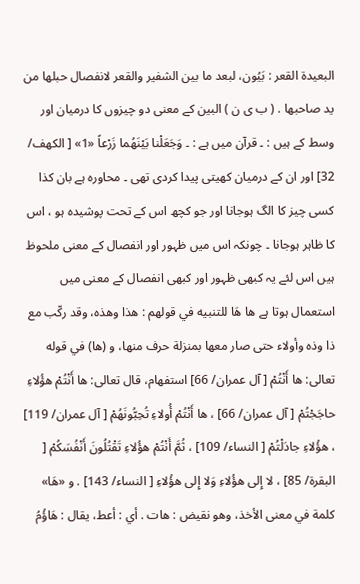البعیدة القعر : بَيُون، لبعد ما بين الشفیر والقعر لانفصال حبلها من يد صاحبها . ( ب ی ن ) البین کے معنی دو چیزوں کا درمیان اور وسط کے ہیں : ۔ قرآن میں ہے : ۔ وَجَعَلْنا بَيْنَهُما زَرْعاً «1» [ الكهف/ 32] اور ان کے درمیان کھیتی پیدا کردی تھی ۔ محاورہ ہے بان کذا کسی چیز کا الگ ہوجانا اور جو کچھ اس کے تحت پوشیدہ ہو ، اس کا ظاہر ہوجانا ۔ چونکہ اس میں ظہور اور انفصال کے معنی ملحوظ ہیں اس لئے یہ کبھی ظہور اور کبھی انفصال کے معنی میں استعمال ہوتا ہے ها هَا للتنبيه في قولهم : هذا وهذه، وقد ركّب مع ذا وذه وأولاء حتی صار معها بمنزلة حرف منها، و (ها) في قوله تعالی: ها أَنْتُمْ [ آل عمران/ 66] استفهام، قال تعالی: ها أَنْتُمْ هؤُلاءِ حاجَجْتُمْ [ آل عمران/ 66] ، ها أَنْتُمْ أُولاءِ تُحِبُّونَهُمْ [ آل عمران/ 119] ، هؤُلاءِ جادَلْتُمْ [ النساء/ 109] ، ثُمَّ أَنْتُمْ هؤُلاءِ تَقْتُلُونَ أَنْفُسَكُمْ [ البقرة/ 85] ، لا إِلى هؤُلاءِ وَلا إِلى هؤُلاءِ [ النساء/ 143] . و «هَا» كلمة في معنی الأخذ، وهو نقیض : هات . أي : أعط، يقال : هَاؤُمُ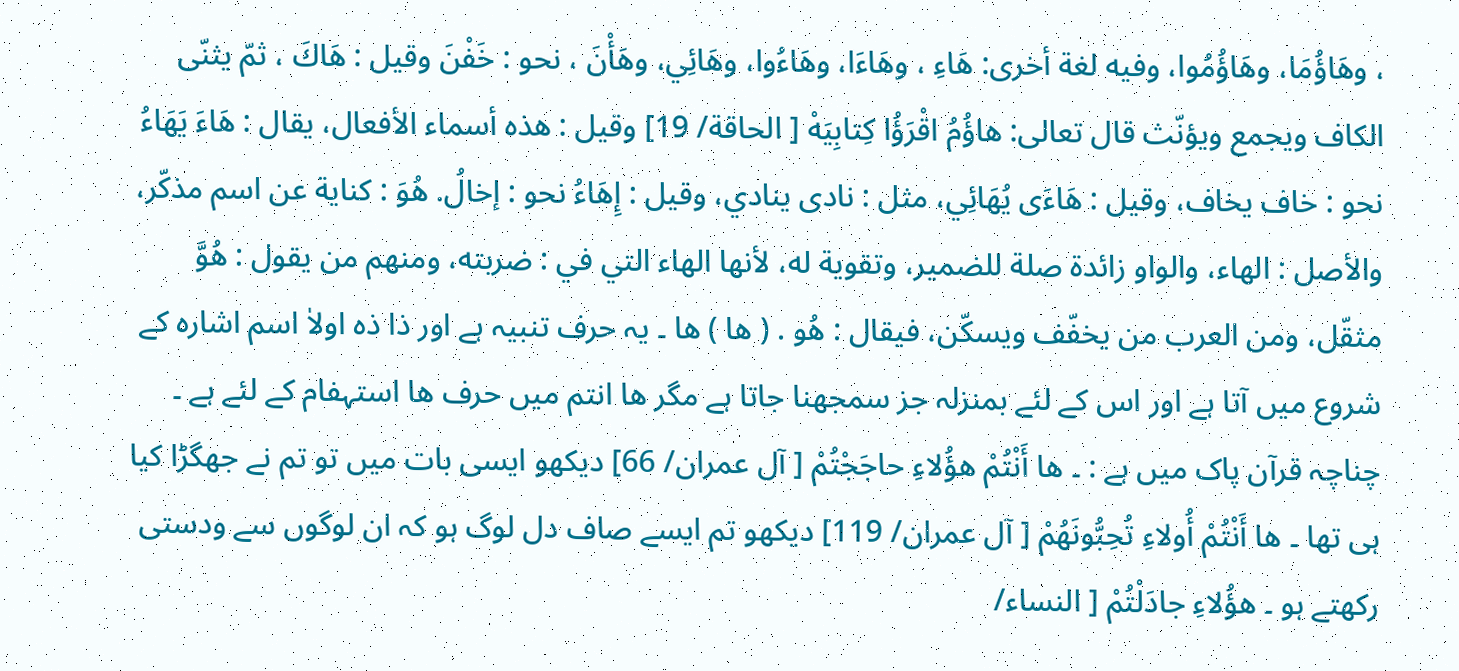، وهَاؤُمَا، وهَاؤُمُوا، وفيه لغة أخری: هَاءِ ، وهَاءَا، وهَاءُوا، وهَائِي، وهَأْنَ ، نحو : خَفْنَ وقیل : هَاكَ ، ثمّ يثنّى الکاف ويجمع ويؤنّث قال تعالی: هاؤُمُ اقْرَؤُا كِتابِيَهْ [ الحاقة/ 19] وقیل : هذه أسماء الأفعال، يقال : هَاءَ يَهَاءُ نحو : خاف يخاف، وقیل : هَاءَى يُهَائِي، مثل : نادی ينادي، وقیل : إِهَاءُ نحو : إخالُ. هُوَ : كناية عن اسم مذكّر، والأصل : الهاء، والواو زائدة صلة للضمیر، وتقوية له، لأنها الهاء التي في : ضربته، ومنهم من يقول : هُوَّ مثقّل، ومن العرب من يخفّف ويسكّن، فيقال : هُو . ( ھا ) ھا ۔ یہ حرف تنبیہ ہے اور ذا ذہ اولاٰ اسم اشارہ کے شروع میں آتا ہے اور اس کے لئے بمنزلہ جز سمجھنا جاتا ہے مگر ھا انتم میں حرف ھا استہفام کے لئے ہے ۔ چناچہ قرآن پاک میں ہے : ۔ ها أَنْتُمْ هؤُلاءِ حاجَجْتُمْ [ آل عمران/ 66] دیکھو ایسی بات میں تو تم نے جھگڑا کیا ہی تھا ۔ ها أَنْتُمْ أُولاءِ تُحِبُّونَهُمْ [ آل عمران/ 119] دیکھو تم ایسے صاف دل لوگ ہو کہ ان لوگوں سے ودستی رکھتے ہو ۔ هؤُلاءِ جادَلْتُمْ [ النساء/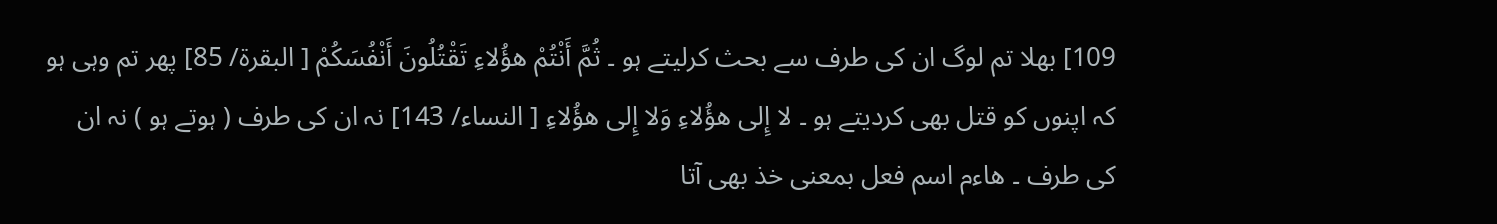109] بھلا تم لوگ ان کی طرف سے بحث کرلیتے ہو ۔ ثُمَّ أَنْتُمْ هؤُلاءِ تَقْتُلُونَ أَنْفُسَكُمْ [ البقرة/ 85] پھر تم وہی ہو کہ اپنوں کو قتل بھی کردیتے ہو ۔ لا إِلى هؤُلاءِ وَلا إِلى هؤُلاءِ [ النساء/ 143] نہ ان کی طرف ( ہوتے ہو ) نہ ان کی طرف ۔ ھاءم اسم فعل بمعنی خذ بھی آتا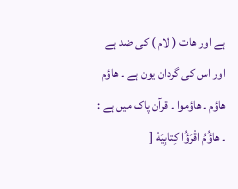ہے اور ھات ( لام ) کی ضد ہے اور اس کی گردان یون ہے ۔ ھاؤم ھاؤم ۔ ھاؤموا ۔ قرآن پاک میں ہے : ۔ هاؤُمُ اقْرَؤُا كِتابِيَهْ [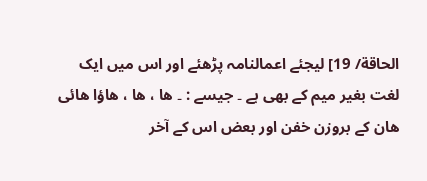الحاقة/ 19] لیجئے اعمالنامہ پڑھئے اور اس میں ایک لغت بغیر میم کے بھی ہے ۔ جیسے : ۔ ھا ، ھا ، ھاؤا ھائی ھان کے بروزن خفن اور بعض اس کے آخر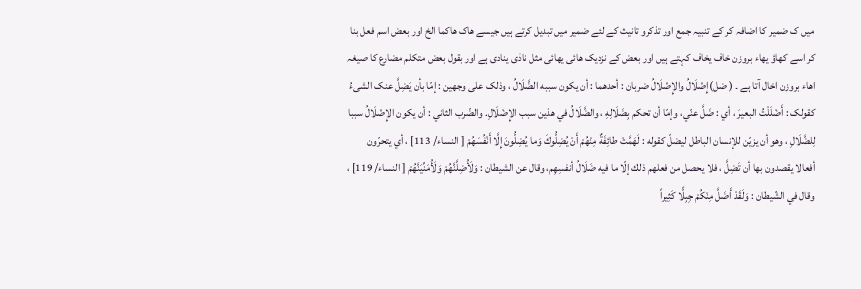میں ک ضمیر کا اضافہ کر کے تنبیہ جمع اور تذکرو تانیث کے لئے ضمیر میں تبدیل کرتے ہیں جیسے ھاک ھاکما الخ اور بعض اسم فعل بنا کر اسے کھاؤ یھاء بروزن خاف یخاف کہتے ہیں اور بعض کے نزدیک ھائی یھائی مثل نادٰی ینادی ہے اور بقول بعض متکلم مضارع کا صیغہ اھاء بروزن اخال آتا ہے ۔ ( ضل)إِضْلَالُ والإِضْلَالُ ضربان : أحدهما : أن يكون سببه الضَّلَالُ ، وذلک علی وجهين : إمّا بأن يَضِلَّ عنک الشیءُ کقولک : أَضْلَلْتُ البعیرَ ، أي : ضَلَّ عنّي، وإمّا أن تحکم بِضَلَالِهِ ، والضَّلَالُ في هذين سبب الإِضْلَالِ. والضّرب الثاني : أن يكون الإِضْلَالُ سببا لِلضَّلَالِ ، وهو أن يزيّن للإنسان الباطل ليضلّ کقوله : لَهَمَّتْ طائِفَةٌ مِنْهُمْ أَنْ يُضِلُّوكَ وَما يُضِلُّونَ إِلَّا أَنْفُسَهُمْ [ النساء/ 113] ، أي يتحرّون أفعالا يقصدون بها أن تَضِلَّ ، فلا يحصل من فعلهم ذلك إلّا ما فيه ضَلَالُ أنفسِهِم، وقال عن الشیطان : وَلَأُضِلَّنَّهُمْ وَلَأُمَنِّيَنَّهُمْ [ النساء/ 119] ، وقال في الشّيطان : وَلَقَدْ أَضَلَّ مِنْكُمْ جِبِلًّا كَثِيراً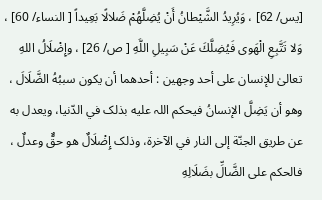[يس/ 62] ، وَيُرِيدُ الشَّيْطانُ أَنْ يُضِلَّهُمْ ضَلالًا بَعِيداً [ النساء/ 60] ، وَلا تَتَّبِعِ الْهَوى فَيُضِلَّكَ عَنْ سَبِيلِ اللَّهِ [ ص/ 26] ، وإِضْلَالُ اللهِ تعالیٰ للإنسان علی أحد وجهين : أحدهما أن يكون سببُهُ الضَّلَالَ ، وهو أن يَضِلَّ الإنسانُ فيحكم اللہ عليه بذلک في الدّنيا، ويعدل به عن طریق الجنّة إلى النار في الآخرة، وذلک إِضْلَالٌ هو حقٌّ وعدلٌ ، فالحکم علی الضَّالِّ بضَلَالِهِ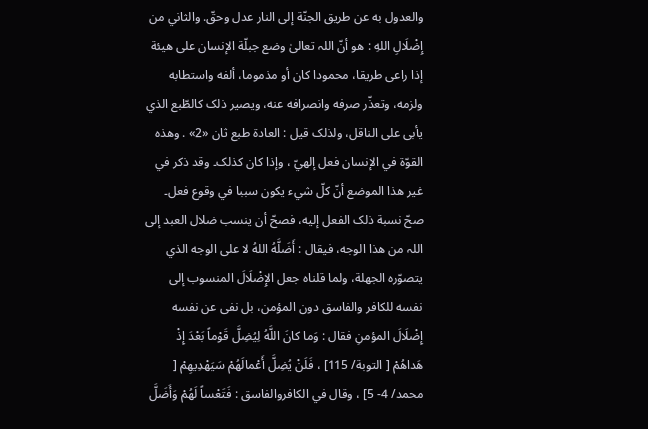والعدول به عن طریق الجنّة إلى النار عدل وحقّ. والثاني من إِضْلَالِ اللهِ : هو أنّ اللہ تعالیٰ وضع جبلّة الإنسان علی هيئة إذا راعی طریقا، محمودا کان أو مذموما، ألفه واستطابه ولزمه، وتعذّر صرفه وانصرافه عنه، ويصير ذلک کالطّبع الذي يأبى علی الناقل، ولذلک قيل : العادة طبع ثان «2» . وهذه القوّة في الإنسان فعل إلهيّ ، وإذا کان کذلک۔ وقد ذکر في غير هذا الموضع أنّ كلّ شيء يكون سببا في وقوع فعل۔ صحّ نسبة ذلک الفعل إليه، فصحّ أن ينسب ضلال العبد إلى اللہ من هذا الوجه، فيقال : أَضَلَّهُ اللهُ لا علی الوجه الذي يتصوّره الجهلة، ولما قلناه جعل الإِضْلَالَ المنسوب إلى نفسه للکافر والفاسق دون المؤمن، بل نفی عن نفسه إِضْلَالَ المؤمنِ فقال : وَما کانَ اللَّهُ لِيُضِلَّ قَوْماً بَعْدَ إِذْ هَداهُمْ [ التوبة/ 115] ، فَلَنْ يُضِلَّ أَعْمالَهُمْ سَيَهْدِيهِمْ [ محمد/ 4- 5] ، وقال في الکافروالفاسق : فَتَعْساً لَهُمْ وَأَضَلَّ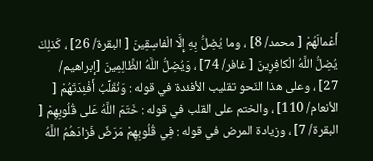أَعْمالَهُمْ [ محمد/ 8] ، وما يُضِلُّ بِهِ إِلَّا الْفاسِقِينَ [ البقرة/ 26] ، كَذلِكَ يُضِلُّ اللَّهُ الْكافِرِينَ [ غافر/ 74] ، وَيُضِلُّ اللَّهُ الظَّالِمِينَ [إبراهيم/ 27] ، وعلی هذا النّحو تقلیب الأفئدة في قوله : وَنُقَلِّبُ أَفْئِدَتَهُمْ [ الأنعام/ 110] ، والختم علی القلب في قوله : خَتَمَ اللَّهُ عَلى قُلُوبِهِمْ [ البقرة/ 7] ، وزیادة المرض في قوله : فِي قُلُوبِهِمْ مَرَضٌ فَزادَهُمُ اللَّهُ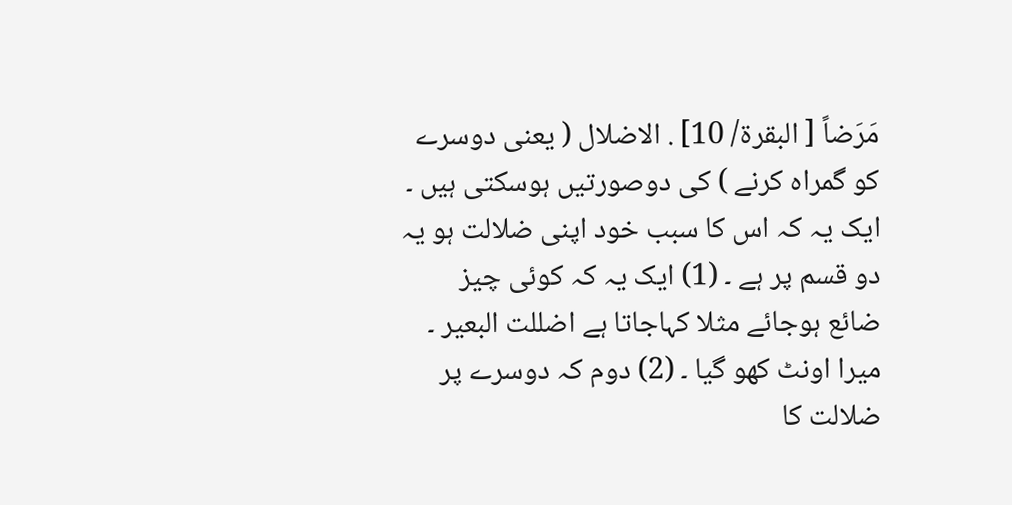مَرَضاً [ البقرة/ 10] . الاضلال ( یعنی دوسرے کو گمراہ کرنے ) کی دوصورتیں ہوسکتی ہیں ۔ ایک یہ کہ اس کا سبب خود اپنی ضلالت ہو یہ دو قسم پر ہے ۔ (1) ایک یہ کہ کوئی چیز ضائع ہوجائے مثلا کہاجاتا ہے اضللت البعیر ۔ میرا اونٹ کھو گیا ۔ (2) دوم کہ دوسرے پر ضلالت کا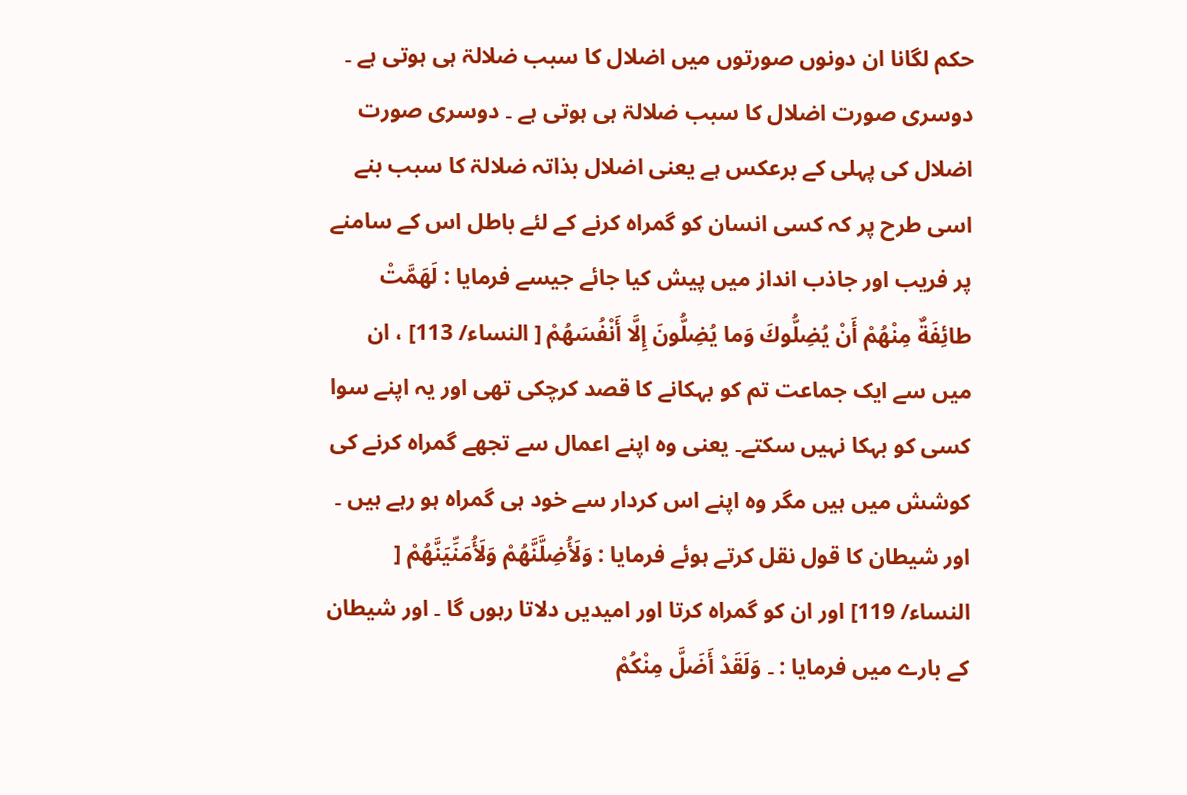حکم لگانا ان دونوں صورتوں میں اضلال کا سبب ضلالۃ ہی ہوتی ہے ۔ دوسری صورت اضلال کا سبب ضلالۃ ہی ہوتی ہے ۔ دوسری صورت اضلال کی پہلی کے برعکس ہے یعنی اضلال بذاتہ ضلالۃ کا سبب بنے اسی طرح پر کہ کسی انسان کو گمراہ کرنے کے لئے باطل اس کے سامنے پر فریب اور جاذب انداز میں پیش کیا جائے جیسے فرمایا : لَهَمَّتْ طائِفَةٌ مِنْهُمْ أَنْ يُضِلُّوكَ وَما يُضِلُّونَ إِلَّا أَنْفُسَهُمْ [ النساء/ 113] ، ان میں سے ایک جماعت تم کو بہکانے کا قصد کرچکی تھی اور یہ اپنے سوا کسی کو بہکا نہیں سکتے۔ یعنی وہ اپنے اعمال سے تجھے گمراہ کرنے کی کوشش میں ہیں مگر وہ اپنے اس کردار سے خود ہی گمراہ ہو رہے ہیں ۔ اور شیطان کا قول نقل کرتے ہوئے فرمایا : وَلَأُضِلَّنَّهُمْ وَلَأُمَنِّيَنَّهُمْ [ النساء/ 119] اور ان کو گمراہ کرتا اور امیدیں دلاتا رہوں گا ۔ اور شیطان کے بارے میں فرمایا : ۔ وَلَقَدْ أَضَلَّ مِنْكُمْ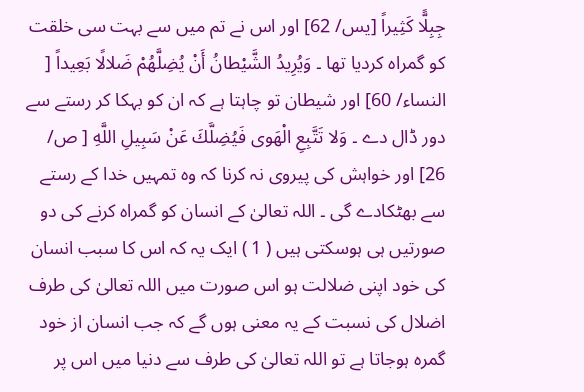جِبِلًّا كَثِيراً [يس/ 62] اور اس نے تم میں سے بہت سی خلقت کو گمراہ کردیا تھا ۔ وَيُرِيدُ الشَّيْطانُ أَنْ يُضِلَّهُمْ ضَلالًا بَعِيداً [ النساء/ 60] اور شیطان تو چاہتا ہے کہ ان کو بہکا کر رستے سے دور ڈال دے ۔ وَلا تَتَّبِعِ الْهَوى فَيُضِلَّكَ عَنْ سَبِيلِ اللَّهِ [ ص/ 26] اور خواہش کی پیروی نہ کرنا کہ وہ تمہیں خدا کے رستے سے بھٹکادے گی ۔ اللہ تعالیٰ کے انسان کو گمراہ کرنے کی دو صورتیں ہی ہوسکتی ہیں ( 1 ) ایک یہ کہ اس کا سبب انسان کی خود اپنی ضلالت ہو اس صورت میں اللہ تعالیٰ کی طرف اضلال کی نسبت کے یہ معنی ہوں گے کہ جب انسان از خود گمرہ ہوجاتا ہے تو اللہ تعالیٰ کی طرف سے دنیا میں اس پر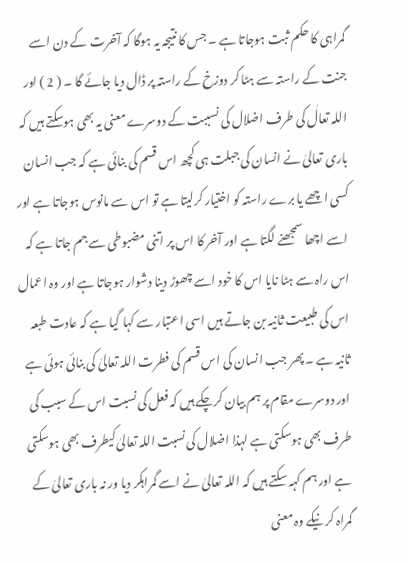گمراہی کا حکم ثبت ہوجاتا ہے ۔ جس کا نتیجہ یہ ہوگا کہ آخرت کے دن اسے جنت کے راستہ سے ہٹا کر دوزخ کے راستہ پر ڈال دیا جائے گا ۔ ( 2 ) اور اللہ تعالٰ کی طرف اضلال کی نسببت کے دوسرے معنی یہ بھی ہوسکتے ہیں کہ باری تعالیٰ نے انسان کی جبلت ہی کچھ اس قسم کی بنائی ہے کہ جب انسان کسی اچھے یا برے راستہ کو اختیار کرلیتا ہے تو اس سے مانوس ہوجاتا ہے اور اسے اچھا سمجھنے لگتا ہے اور آخر کا اس پر اتنی مضبوطی سے جم جاتا ہے کہ اس راہ سے ہٹا نایا اس کا خود اسے چھوڑ دینا دشوار ہوجاتا ہے اور وہ اعمال اس کی طبیعت ثانیہ بن جاتے ہیں اسی اعتبار سے کہا گیا ہے کہ عادت طبعہ ثانیہ ہے ۔ پھر جب انسان کی اس قسم کی فطرت اللہ تعالیٰ کی بنائی ہوئی ہے اور دوسرے مقام پر ہم بیان کرچکے ہیں کہ فعل کی نسبت اس کے سبب کی طرف بھی ہوسکتی ہے لہذا اضلال کی نسبت اللہ تعالیٰ کیطرف بھی ہوسکتی ہے اور ہم کہہ سکتے ہیں کہ اللہ تعالیٰ نے اسے گمراہکر دیا ور نہ باری تعالیٰ کے گمراہ کر نیکے وہ معنی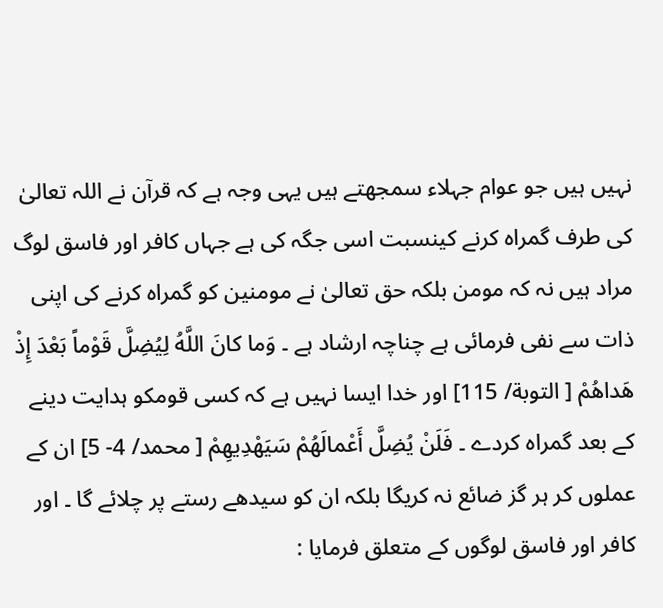نہیں ہیں جو عوام جہلاء سمجھتے ہیں یہی وجہ ہے کہ قرآن نے اللہ تعالیٰ کی طرف گمراہ کرنے کینسبت اسی جگہ کی ہے جہاں کافر اور فاسق لوگ مراد ہیں نہ کہ مومن بلکہ حق تعالیٰ نے مومنین کو گمراہ کرنے کی اپنی ذات سے نفی فرمائی ہے چناچہ ارشاد ہے ۔ وَما کانَ اللَّهُ لِيُضِلَّ قَوْماً بَعْدَ إِذْ هَداهُمْ [ التوبة/ 115] اور خدا ایسا نہیں ہے کہ کسی قومکو ہدایت دینے کے بعد گمراہ کردے ۔ فَلَنْ يُضِلَّ أَعْمالَهُمْ سَيَهْدِيهِمْ [ محمد/ 4- 5] ان کے عملوں کر ہر گز ضائع نہ کریگا بلکہ ان کو سیدھے رستے پر چلائے گا ۔ اور کافر اور فاسق لوگوں کے متعلق فرمایا :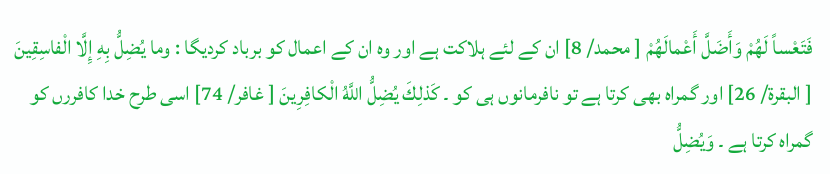فَتَعْساً لَهُمْ وَأَضَلَّ أَعْمالَهُمْ [ محمد/ 8] ان کے لئے ہلاکت ہے اور وہ ان کے اعمال کو برباد کردیگا : وما يُضِلُّ بِهِ إِلَّا الْفاسِقِينَ [ البقرة/ 26] اور گمراہ بھی کرتا ہے تو نافرمانوں ہی کو ۔ كَذلِكَ يُضِلُّ اللَّهُ الْكافِرِينَ [ غافر/ 74] اسی طرح خدا کافررں کو گمراہ کرتا ہے ۔ وَيُضِلُّ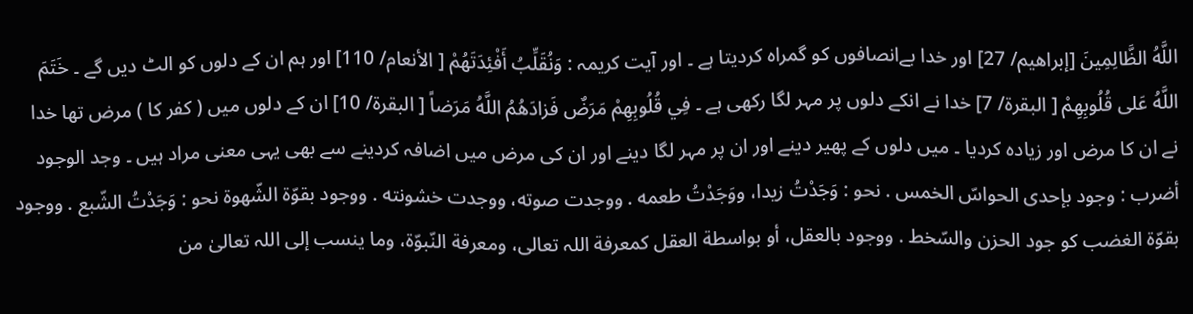اللَّهُ الظَّالِمِينَ [إبراهيم/ 27] اور خدا بےانصافوں کو گمراہ کردیتا ہے ۔ اور آیت کریمہ : وَنُقَلِّبُ أَفْئِدَتَهُمْ [ الأنعام/ 110] اور ہم ان کے دلوں کو الٹ دیں گے ۔ خَتَمَ اللَّهُ عَلى قُلُوبِهِمْ [ البقرة/ 7] خدا نے انکے دلوں پر مہر لگا رکھی ہے ۔ فِي قُلُوبِهِمْ مَرَضٌ فَزادَهُمُ اللَّهُ مَرَضاً [ البقرة/ 10] ان کے دلوں میں ( کفر کا ) مرض تھا خدا نے ان کا مرض اور زیادہ کردیا ۔ میں دلوں کے پھیر دینے اور ان پر مہر لگا دینے اور ان کی مرض میں اضافہ کردینے سے بھی یہی معنی مراد ہیں ۔ وجد الوجود أضرب : وجود بإحدی الحواسّ الخمس . نحو : وَجَدْتُ زيدا، ووَجَدْتُ طعمه . ووجدت صوته، ووجدت خشونته . ووجود بقوّة الشّهوة نحو : وَجَدْتُ الشّبع . ووجود بقوّة الغضب کو جود الحزن والسّخط . ووجود بالعقل، أو بواسطة العقل کمعرفة اللہ تعالی، ومعرفة النّبوّة، وما ينسب إلى اللہ تعالیٰ من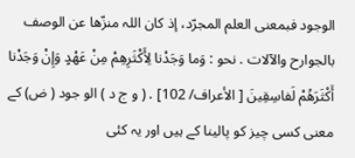الوجود فبمعنی العلم المجرّد، إذ کان اللہ منزّها عن الوصف بالجوارح والآلات . نحو : وَما وَجَدْنا لِأَكْثَرِهِمْ مِنْ عَهْدٍ وَإِنْ وَجَدْنا أَكْثَرَهُمْ لَفاسِقِينَ [ الأعراف/ 102] . ( و ج د ) الو جود ( ض) کے معنی کسی چیز کو پالینا کے ہیں اور یہ کئی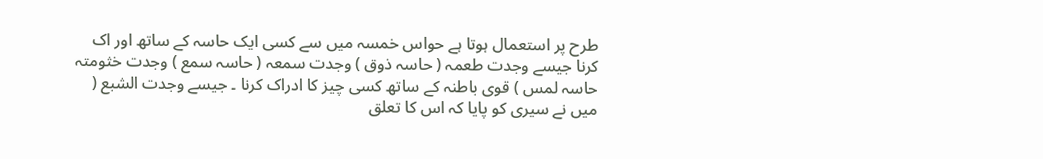طرح پر استعمال ہوتا ہے حواس خمسہ میں سے کسی ایک حاسہ کے ساتھ اور اک کرنا جیسے وجدت طعمہ ( حاسہ ذوق ) وجدت سمعہ ( حاسہ سمع ) وجدت خثومتہ حاسہ لمس ) قوی باطنہ کے ساتھ کسی چیز کا ادراک کرنا ۔ جیسے وجدت الشبع ( میں نے سیری کو پایا کہ اس کا تعلق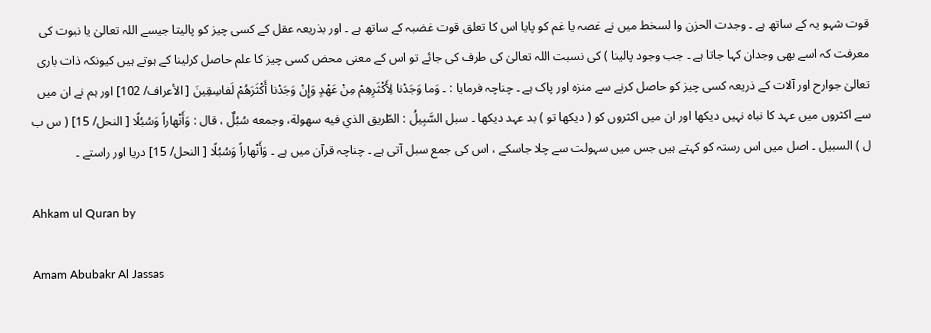قوت شہو یہ کے ساتھ ہے ۔ وجدت الحزن وا لسخط میں نے غصہ یا غم کو پایا اس کا تعلق قوت غضبہ کے ساتھ ہے ۔ اور بذریعہ عقل کے کسی چیز کو پالیتا جیسے اللہ تعالیٰ یا نبوت کی معرفت کہ اسے بھی وجدان کہا جاتا ہے ۔ جب وجود پالینا ) کی نسبت اللہ تعالیٰ کی طرف کی جائے تو اس کے معنی محض کسی چیز کا علم حاصل کرلینا کے ہوتے ہیں کیونکہ ذات باری تعالیٰ جوارح اور آلات کے ذریعہ کسی چیز کو حاصل کرنے سے منزہ اور پاک ہے ۔ چناچہ فرمایا : ۔ وَما وَجَدْنا لِأَكْثَرِهِمْ مِنْ عَهْدٍ وَإِنْ وَجَدْنا أَكْثَرَهُمْ لَفاسِقِينَ [ الأعراف/ 102] اور ہم نے ان میں سے اکثروں میں عہد کا نباہ نہیں دیکھا اور ان میں اکثروں کو ( دیکھا تو ) بد عہد دیکھا ۔ سبل السَّبِيلُ : الطّريق الذي فيه سهولة، وجمعه سُبُلٌ ، قال : وَأَنْهاراً وَسُبُلًا [ النحل/ 15] ( س ب ل ) السبیل ۔ اصل میں اس رستہ کو کہتے ہیں جس میں سہولت سے چلا جاسکے ، اس کی جمع سبل آتی ہے ۔ چناچہ قرآن میں ہے ۔ وَأَنْهاراً وَسُبُلًا [ النحل/ 15] دریا اور راستے ۔

Ahkam ul Quran by

Amam Abubakr Al Jassas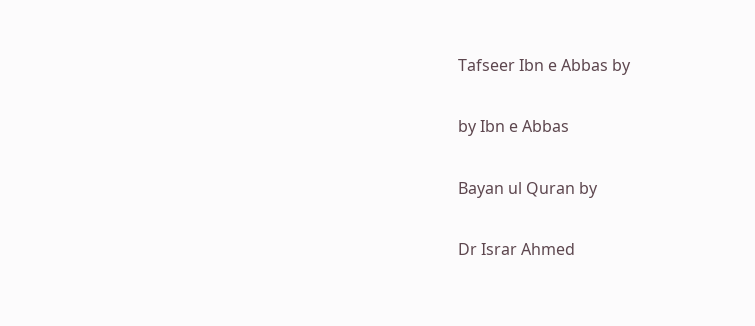Tafseer Ibn e Abbas by

by Ibn e Abbas

Bayan ul Quran by

Dr Israr Ahmed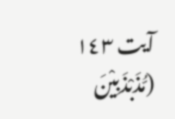آیت ١٤٣ (مُّذَبْذَبِیْنَ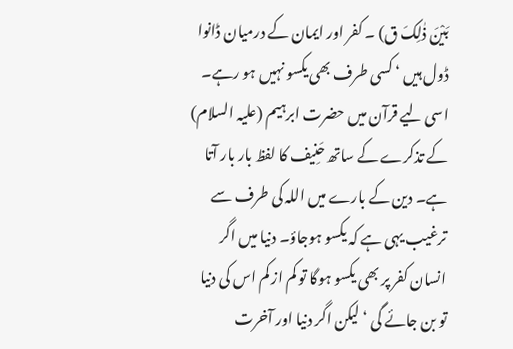بَیْنَ ذٰلِکَ ق) ۔ کفر اور ایمان کے درمیان ڈانوا ڈول ہیں ‘ کسی طرف بھی یکسو نہیں ہو رہے۔ اسی لیے قرآن میں حضرت ابرہیم (علیہ السلام) کے تذکرے کے ساتھ حَنِیف کا لفظ بار بار آتا ہے۔ دین کے بارے میں اللہ کی طرف سے ترغیب یہی ہے کہ یکسو ہوجاؤ۔ دنیا میں اگر انسان کفر پر بھی یکسو ہوگا تو کم از کم اس کی دنیا تو بن جائے گی ‘ لیکن اگر دنیا اور آخرت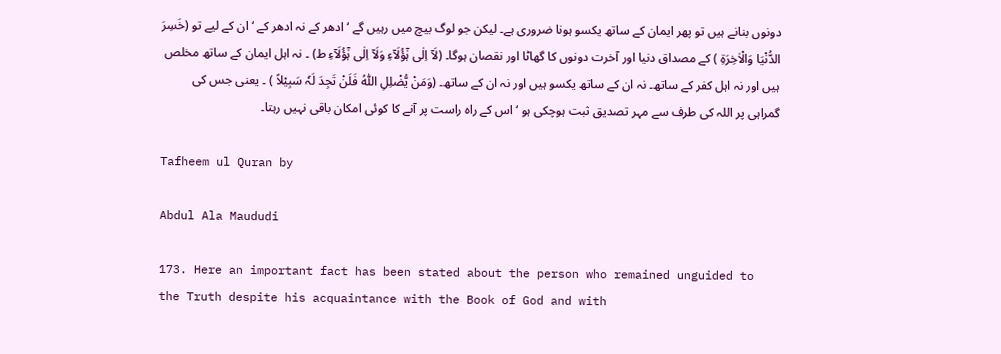دونوں بنانے ہیں تو پھر ایمان کے ساتھ یکسو ہونا ضروری ہے۔ لیکن جو لوگ بیچ میں رہیں گے ‘ ادھر کے نہ ادھر کے ‘ ان کے لیے تو (خَسِرَ الدُّنْیَا وَالْاٰخِرَۃِ ) کے مصداق دنیا اور آخرت دونوں کا گھاٹا اور نقصان ہوگا۔ (لَآ اِلٰی ہٰٓؤُلَآءِ وَلَآ اِلٰی ہٰٓؤُلَآءِ ط) ۔ نہ اہل ایمان کے ساتھ مخلص ہیں اور نہ اہل کفر کے ساتھ۔ نہ ان کے ساتھ یکسو ہیں اور نہ ان کے ساتھ۔ (وَمَنْ یُّضْلِلِ اللّٰہُ فَلَنْ تَجِدَ لَہٗ سَبِیْلاً ) ۔ یعنی جس کی گمراہی پر اللہ کی طرف سے مہر تصدیق ثبت ہوچکی ہو ‘ اس کے راہ راست پر آنے کا کوئی امکان باقی نہیں رہتا۔

Tafheem ul Quran by

Abdul Ala Maududi

173. Here an important fact has been stated about the person who remained unguided to the Truth despite his acquaintance with the Book of God and with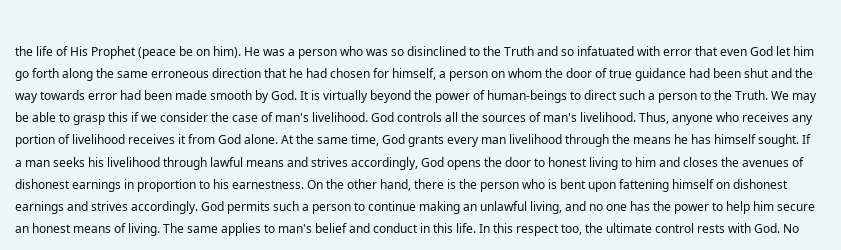the life of His Prophet (peace be on him). He was a person who was so disinclined to the Truth and so infatuated with error that even God let him go forth along the same erroneous direction that he had chosen for himself, a person on whom the door of true guidance had been shut and the way towards error had been made smooth by God. It is virtually beyond the power of human-beings to direct such a person to the Truth. We may be able to grasp this if we consider the case of man's livelihood. God controls all the sources of man's livelihood. Thus, anyone who receives any portion of livelihood receives it from God alone. At the same time, God grants every man livelihood through the means he has himself sought. If a man seeks his livelihood through lawful means and strives accordingly, God opens the door to honest living to him and closes the avenues of dishonest earnings in proportion to his earnestness. On the other hand, there is the person who is bent upon fattening himself on dishonest earnings and strives accordingly. God permits such a person to continue making an unlawful living, and no one has the power to help him secure an honest means of living. The same applies to man's belief and conduct in this life. In this respect too, the ultimate control rests with God. No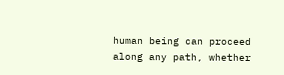human being can proceed along any path, whether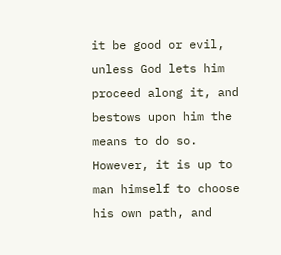it be good or evil, unless God lets him proceed along it, and bestows upon him the means to do so. However, it is up to man himself to choose his own path, and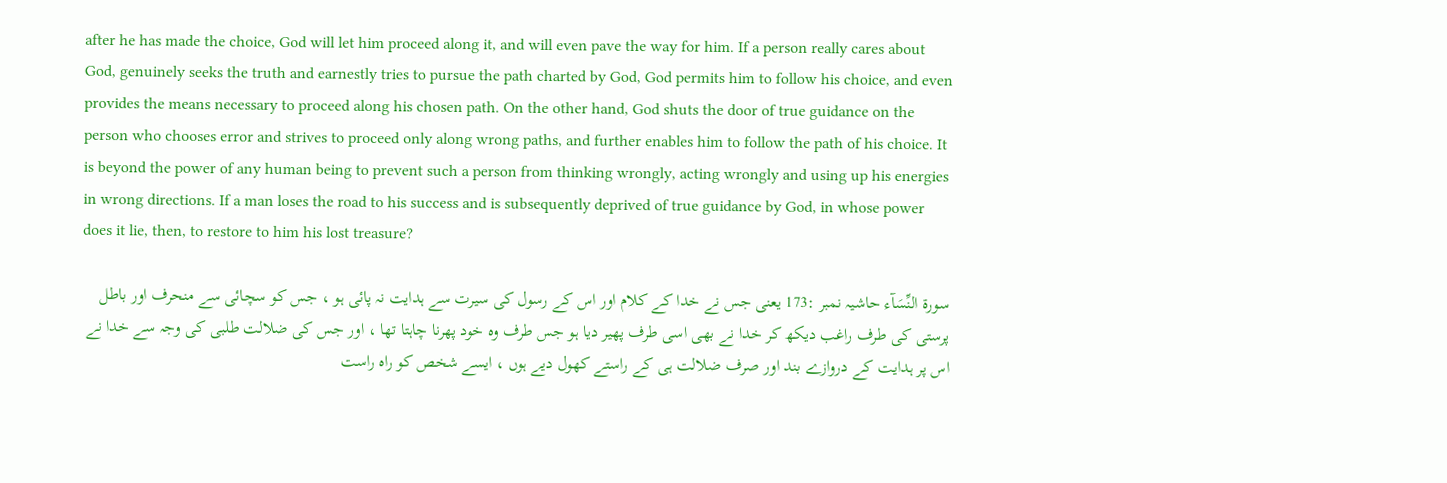after he has made the choice, God will let him proceed along it, and will even pave the way for him. If a person really cares about God, genuinely seeks the truth and earnestly tries to pursue the path charted by God, God permits him to follow his choice, and even provides the means necessary to proceed along his chosen path. On the other hand, God shuts the door of true guidance on the person who chooses error and strives to proceed only along wrong paths, and further enables him to follow the path of his choice. It is beyond the power of any human being to prevent such a person from thinking wrongly, acting wrongly and using up his energies in wrong directions. If a man loses the road to his success and is subsequently deprived of true guidance by God, in whose power does it lie, then, to restore to him his lost treasure?

سورة النِّسَآء حاشیہ نمبر :173 یعنی جس نے خدا کے کلام اور اس کے رسول کی سیرت سے ہدایت نہ پائی ہو ، جس کو سچائی سے منحرف اور باطل پرستی کی طرف راغب دیکھ کر خدا نے بھی اسی طرف پھیر دیا ہو جس طرف وہ خود پھرنا چاہتا تھا ، اور جس کی ضلالت طلبی کی وجہ سے خدا نے اس پر ہدایت کے دروازے بند اور صرف ضلالت ہی کے راستے کھول دیے ہوں ، ایسے شخص کو راہ راست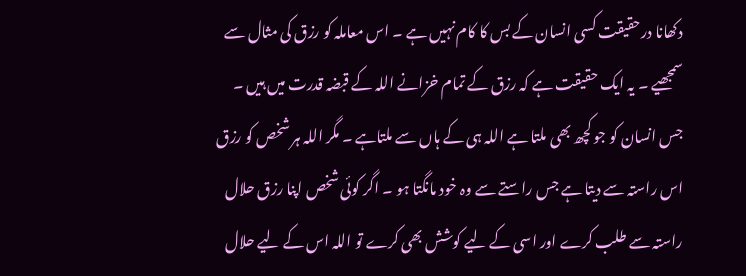دکھانا درحقیقت کسی انسان کے بس کا کام نہیں ہے ۔ اس معاملہ کو رزق کی مثال سے سمجھیے ۔ یہ ایک حقیقت ہے کہ رزق کے تمام خزانے اللہ کے قبضہ قدرت میں ہیں ۔ جس انسان کو جو کچھ بھی ملتا ہے اللہ ہی کے ہاں سے ملتاہے ۔ مگر اللہ ہر شخص کو رزق اس راستہ سے دیتا ہے جس راستے سے وہ خود مانگتا ہو ۔ اگر کوئی شخص اپنا رزق حلال راستہ سے طلب کرے اور اسی کے لیے کوشش بھی کرے تو اللہ اس کے لیے حلال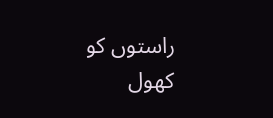راستوں کو کھول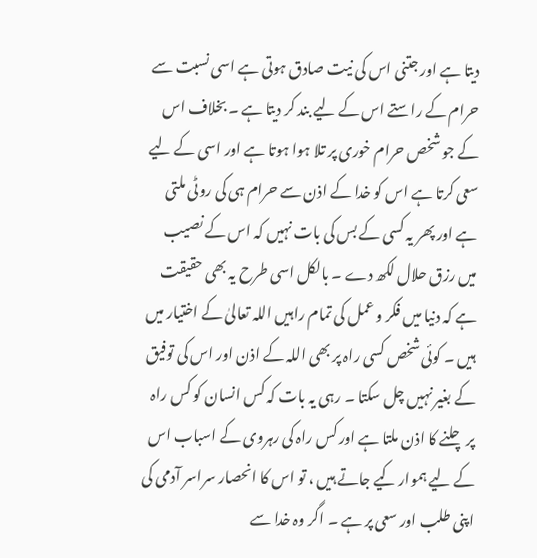دیتا ہے اور جتنی اس کی نیت صادق ہوتی ہے اسی نسبت سے حرام کے راستے اس کے لیے بند کر دیتا ہے ۔ بخلاف اس کے جو شخص حرام خوری پر تلا ہوا ہوتا ہے اور اسی کے لیے سعی کرتا ہے اس کو خدا کے اذن سے حرام ہی کی روٹی ملتی ہے اور پھر یہ کسی کے بس کی بات نہیں کہ اس کے نصیب میں رزق حلال لکھ دے ۔ بالکل اسی طرح یہ بھی حقیقت ہے کہ دنیا میں فکر و عمل کی تمام راہیں اللہ تعالیٰ کے اختیار میں ہیں ۔ کوئی شخص کسی راہ پر بھی اللہ کے اذن اور اس کی توفیق کے بغیر نہیں چل سکتا ۔ رہی یہ بات کہ کس انسان کو کس راہ پر چلنے کا اذن ملتا ہے اور کس راہ کی رہروی کے اسباب اس کے لیے ہموار کیے جاتے ہیں ، تو اس کا انحصار سراسر آدمی کی اپنی طلب اور سعی پر ہے ۔ اگر وہ خدا سے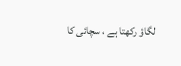لگاؤ رکھتا ہے ، سچائی کا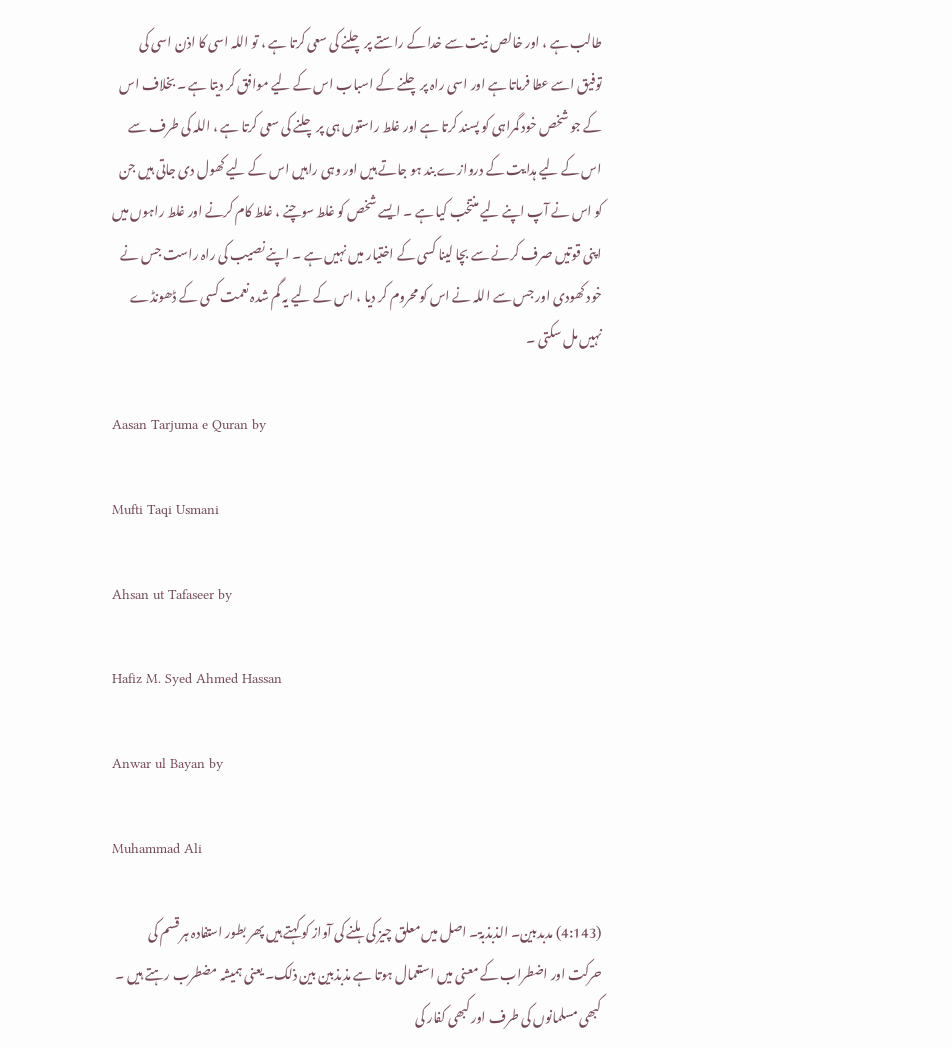طالب ہے ، اور خالص نیت سے خدا کے راستے پر چلنے کی سعی کرتا ہے ، تو اللہ اسی کا اذن اسی کی توفیق اسے عطا فرماتا ہے اور اسی راہ پر چلنے کے اسباب اس کے لیے موافق کر دیتا ہے ۔ بخلاف اس کے جو شخص خود گمراہی کو پسند کرتا ہے اور غلط راستوں ہی پر چلنے کی سعی کرتا ہے ، اللہ کی طرف سے اس کے لیے ہدایت کے دروازے بند ہو جاتے ہیں اور وہی راہیں اس کے لیے کھول دی جاتی ہیں جن کو اس نے آپ اپنے لیے منتخب کیا ہے ۔ ایسے شخص کو غلط سوچنے ، غلط کام کرنے اور غلط راہوں میں اپنی قوتیں صرف کرنے سے بچا لینا کسی کے اختیار میں نہیں ہے ۔ اپنے نصیب کی راہ راست جس نے خود کھودی اور جس سے اللہ نے اس کو محروم کر دیا ، اس کے لیے یہ گم شدہ نعمت کسی کے ڈھونڈے نہیں مل سکتی ۔

Aasan Tarjuma e Quran by

Mufti Taqi Usmani

Ahsan ut Tafaseer by

Hafiz M. Syed Ahmed Hassan

Anwar ul Bayan by

Muhammad Ali

(4:143) مدبدبین۔ الذبذبۃ۔ اصل میں معلق چیز کی ہلنے کی آواز کو کہتے ہیں پھر بطور استفادہ ہر قسم کی حرکت اور اضطراب کے معنی میں استعمال ہوتا ہے مذبذبین بین ذلک۔ یعنی ہمیشہ مضطرب رہتے ہیں ۔ کبھی مسلمانوں کی طرف اور کبھی کفار کی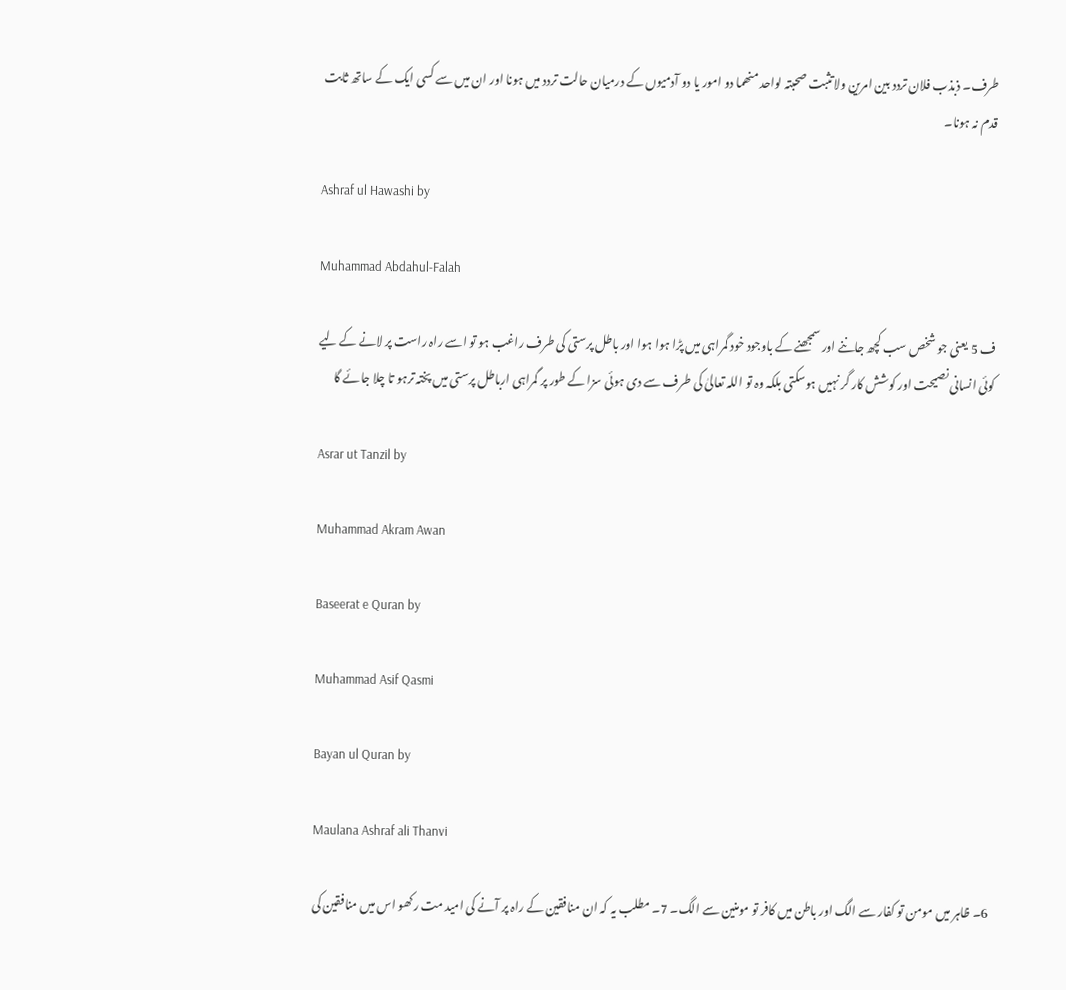طرف۔ ذبذب فلان تردد بین امرین ولا تثبت صحبتہ لواحد منھما دو امور یا دو آدمیوں کے درمیان حالت تردد میں ہونا اور ان میں سے کسی ایک کے ساتھ ثابت قدم نہ ہونا۔

Ashraf ul Hawashi by

Muhammad Abdahul-Falah

ف 5 یعنی جو شخص سب کچھ جاننے اور سمجھنے کے باوجود خود گمراہی میں پڑا ہوا ہوا اور باطل پرستی کی طرف راغب ہو تو اسے راہ راست پر لانے کے لیے کوئی انسانی نصیحت اور کوشش کار گر نہیں ہوسکتی بلکہ وہ تو اللہ تعالیٰ کی طرف سے دی ہوئی سزا کے طور پر گمراہی ارباطل پرستی میں پختہ ترہو تا چلا جائے گا

Asrar ut Tanzil by

Muhammad Akram Awan

Baseerat e Quran by

Muhammad Asif Qasmi

Bayan ul Quran by

Maulana Ashraf ali Thanvi

6۔ ظاہر میں مومن تو کفار سے الگ اور باطن میں کافر تو مومنین سے الگ۔ 7۔ مطلب یہ کہ ان منافقین کے راہ پر آنے کی امید مت رکھو اس میں منافقین کی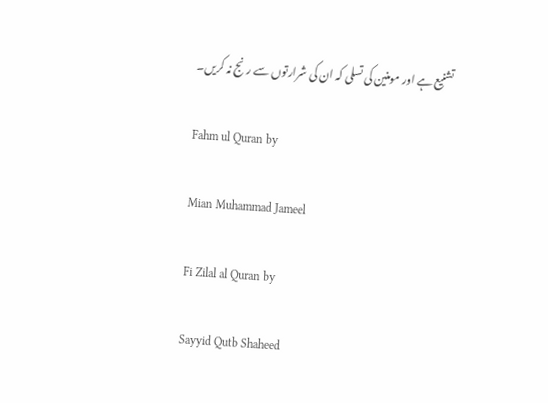تشنیع ہے اور مومنین کی تسلی کہ ان کی شرارتوں سے رنج نہ کریں۔

Fahm ul Quran by

Mian Muhammad Jameel

Fi Zilal al Quran by

Sayyid Qutb Shaheed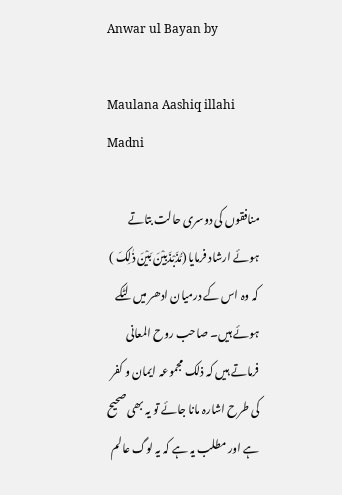Anwar ul Bayan by

Maulana Aashiq illahi Madni

منافقوں کی دوسری حالت بتاتے ہوئے ارشاد فرمایا (مُّذَبْذَبِیْنَ بَیْنَ ذٰلِکَ ) کہ وہ اس کے درمیان ادھر میں لٹکے ہوئے ہیں۔ صاحب روح المعانی فرماتے ہیں کہ ذلک مجموعہ ایمان و کفر کی طرح اشارہ مانا جائے تو یہ بھی صحیح ہے اور مطلب یہ ہے کہ یہ لوگ عالم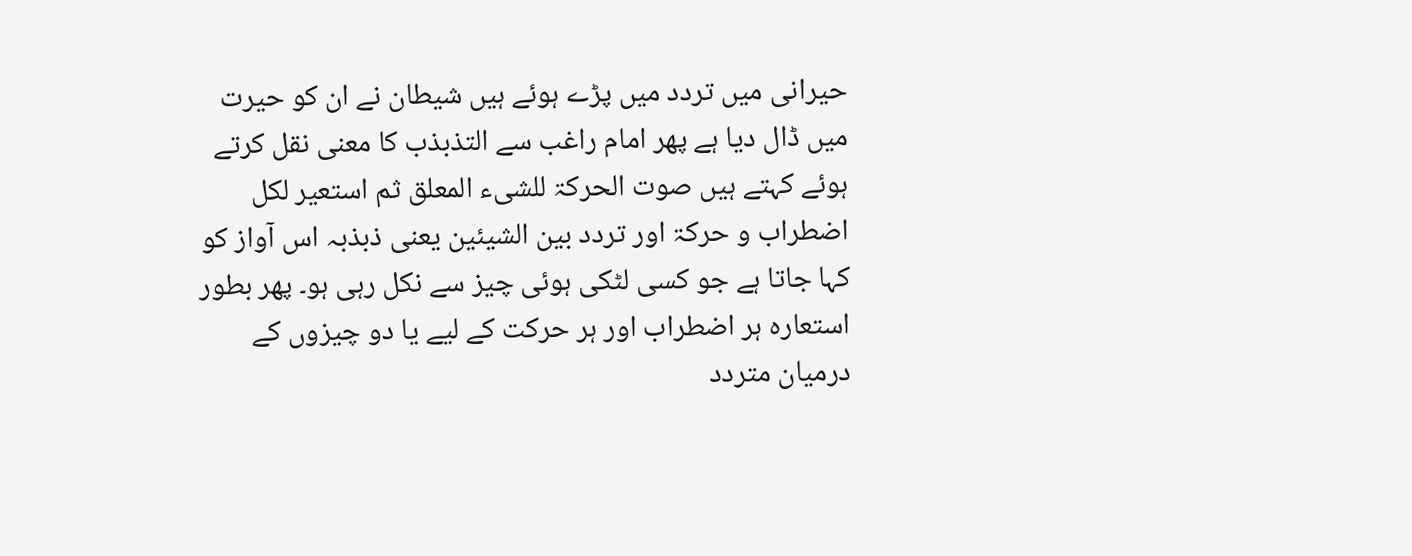حیرانی میں تردد میں پڑے ہوئے ہیں شیطان نے ان کو حیرت میں ڈال دیا ہے پھر امام راغب سے التذبذب کا معنی نقل کرتے ہوئے کہتے ہیں صوت الحرکۃ للشیء المعلق ثم استعیر لکل اضطراب و حرکۃ اور تردد بین الشیئین یعنی ذبذبہ اس آواز کو کہا جاتا ہے جو کسی لٹکی ہوئی چیز سے نکل رہی ہو۔ پھر بطور استعارہ ہر اضطراب اور ہر حرکت کے لیے یا دو چیزوں کے درمیان متردد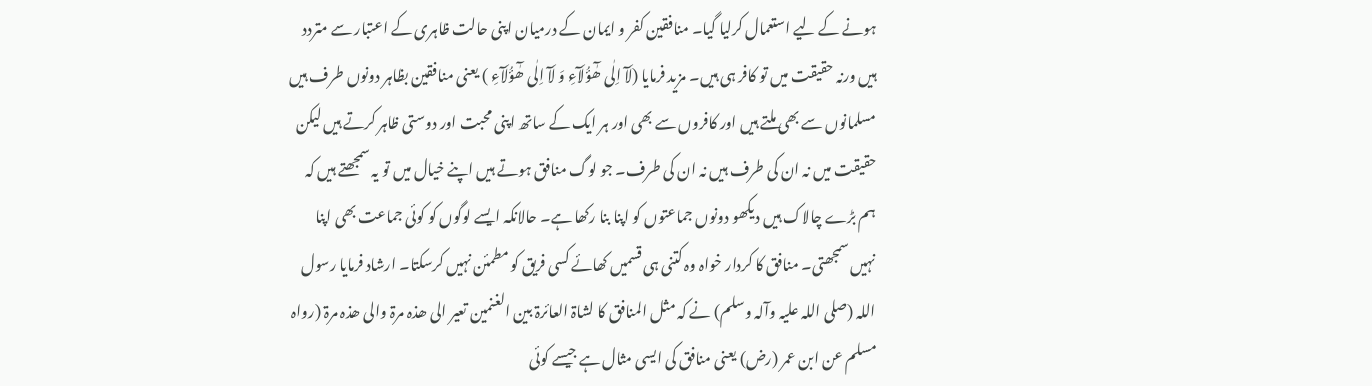ہونے کے لیے استعمال کرلیا گیا۔ منافقین کفر و ایمان کے درمیان اپنی حالت ظاہری کے اعتبار سے متردد ہیں ورنہ حقیقت میں تو کافر ہی ہیں۔ مزید فرمایا (لَآ اِلٰی ھٰٓؤُلَآءِ وَ لَآ اِلٰی ھٰٓؤُلَآءِ ) یعنی منافقین بظاہر دونوں طرف ہیں مسلمانوں سے بھی ملتے ہیں اور کافروں سے بھی اور ہر ایک کے ساتھ اپنی محبت اور دوستی ظاہر کرتے ہیں لیکن حقیقت میں نہ ان کی طرف ہیں نہ ان کی طرف۔ جو لوگ منافق ہوتے ہیں اپنے خیال میں تو یہ سمجھتے ہیں کہ ہم بڑے چالاک ہیں دیکھو دونوں جماعتوں کو اپنا بنا رکھا ہے۔ حالانکہ ایسے لوگوں کو کوئی جماعت بھی اپنا نہیں سمجھتی۔ منافق کا کردار خواہ وہ کتنی ہی قسمیں کھائے کسی فریق کو مطمئن نہیں کرسکتا۔ ارشاد فرمایا رسول اللہ (صلی اللہ علیہ وآلہ وسلم) نے کہ مثل المنافق کا لشاۃ العائرۃ بین الغنمین تعیر الی ھذہ مرۃ والی ھذہ مرۃ (رواہ مسلم عن ابن عمر (رض) یعنی منافق کی ایسی مثال ہے جیسے کوئی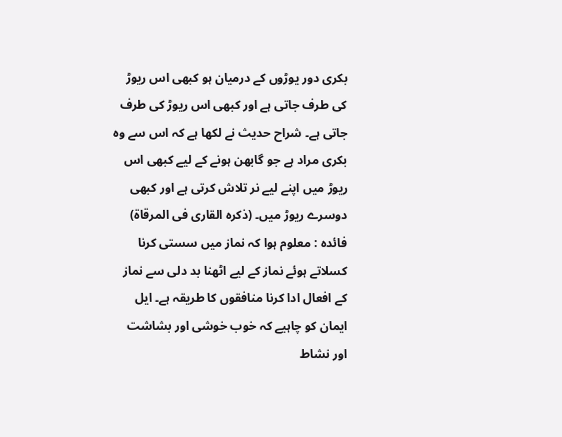بکری دور یوڑوں کے درمیان ہو کبھی اس ریوڑ کی طرف جاتی ہے اور کبھی اس ریوڑ کی طرف جاتی ہے۔ شراح حدیث نے لکھا ہے کہ اس سے وہ بکری مراد ہے جو گابھن ہونے کے لیے کبھی اس ریوڑ میں اپنے لیے نر تلاش کرتی ہے اور کبھی دوسرے ریوڑ میں۔ (ذکرہ القاری فی المرقاۃ) فائدہ : معلوم ہوا کہ نماز میں سستی کرنا کسلاتے ہوئے نماز کے لیے اٹھنا بد دلی سے نماز کے افعال ادا کرنا منافقوں کا طریقہ ہے۔ ایل ایمان کو چاہیے کہ خوب خوشی اور بشاشت اور نشاط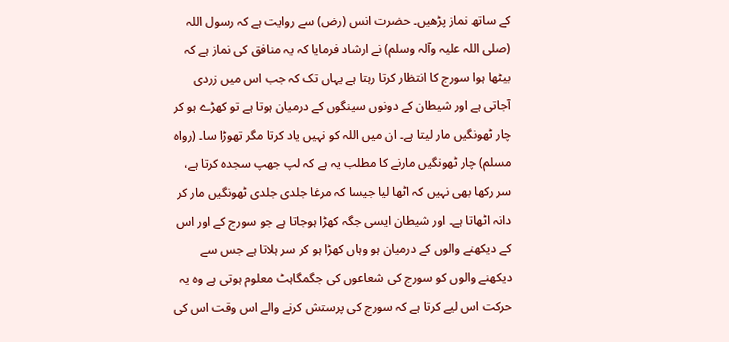کے ساتھ نماز پڑھیں۔ حضرت انس (رض) سے روایت ہے کہ رسول اللہ (صلی اللہ علیہ وآلہ وسلم) نے ارشاد فرمایا کہ یہ منافق کی نماز ہے کہ بیٹھا ہوا سورج کا انتظار کرتا رہتا ہے یہاں تک کہ جب اس میں زردی آجاتی ہے اور شیطان کے دونوں سینگوں کے درمیان ہوتا ہے تو کھڑے ہو کر چار ٹھونگیں مار لیتا ہے۔ ان میں اللہ کو نہیں یاد کرتا مگر تھوڑا سا۔ (رواہ مسلم) چار ٹھونگیں مارنے کا مطلب یہ ہے کہ لپ جھپ سجدہ کرتا ہے، سر رکھا بھی نہیں کہ اٹھا لیا جیسا کہ مرغا جلدی جلدی ٹھونگیں مار کر دانہ اٹھاتا ہے۔ اور شیطان ایسی جگہ کھڑا ہوجاتا ہے جو سورج کے اور اس کے دیکھنے والوں کے درمیان ہو وہاں کھڑا ہو کر سر ہلاتا ہے جس سے دیکھنے والوں کو سورج کی شعاعوں کی جگمگاہٹ معلوم ہوتی ہے وہ یہ حرکت اس لیے کرتا ہے کہ سورج کی پرستش کرنے والے اس وقت اس کی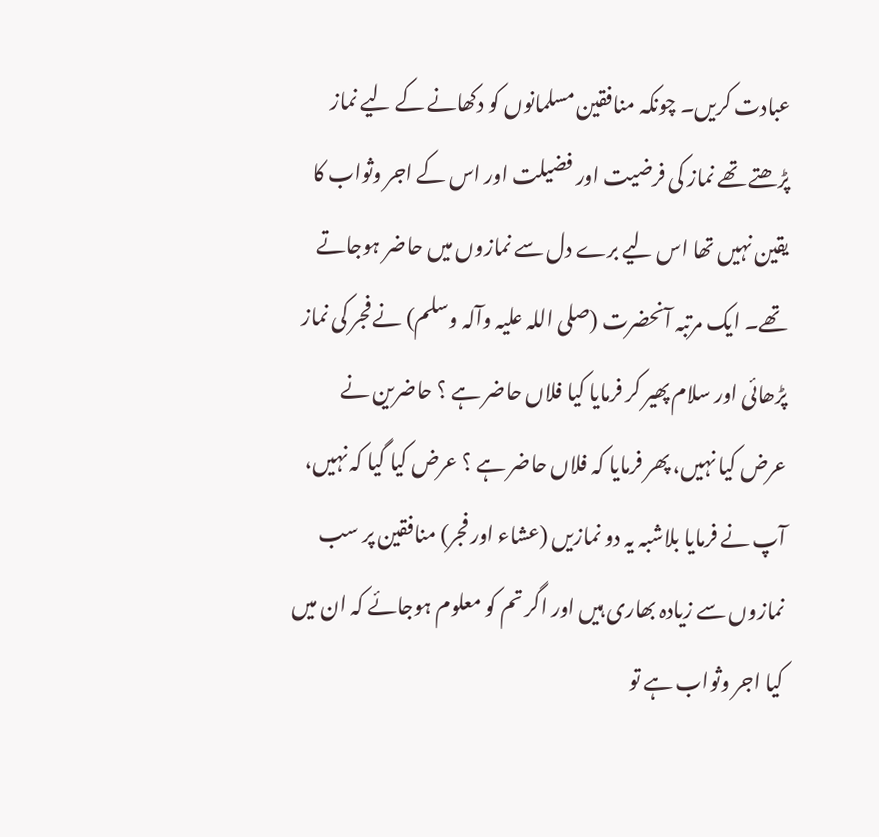عبادت کریں۔ چونکہ منافقین مسلمانوں کو دکھانے کے لیے نماز پڑھتے تھے نماز کی فرضیت اور فضیلت اور اس کے اجر وثواب کا یقین نہیں تھا اس لیے برے دل سے نمازوں میں حاضر ہوجاتے تھے۔ ایک مرتبہ آنحضرت (صلی اللہ علیہ وآلہ وسلم) نے فجر کی نماز پڑھائی اور سلام پھیر کر فرمایا کیا فلاں حاضر ہے ؟ حاضرین نے عرض کیا نہیں، پھر فرمایا کہ فلاں حاضر ہے ؟ عرض کیا گیا کہ نہیں، آپ نے فرمایا بلاشبہ یہ دو نمازیں (عشاء اور فجر) منافقین پر سب نمازوں سے زیادہ بھاری ہیں اور اگر تم کو معلوم ہوجائے کہ ان میں کیا اجر وثواب ہے تو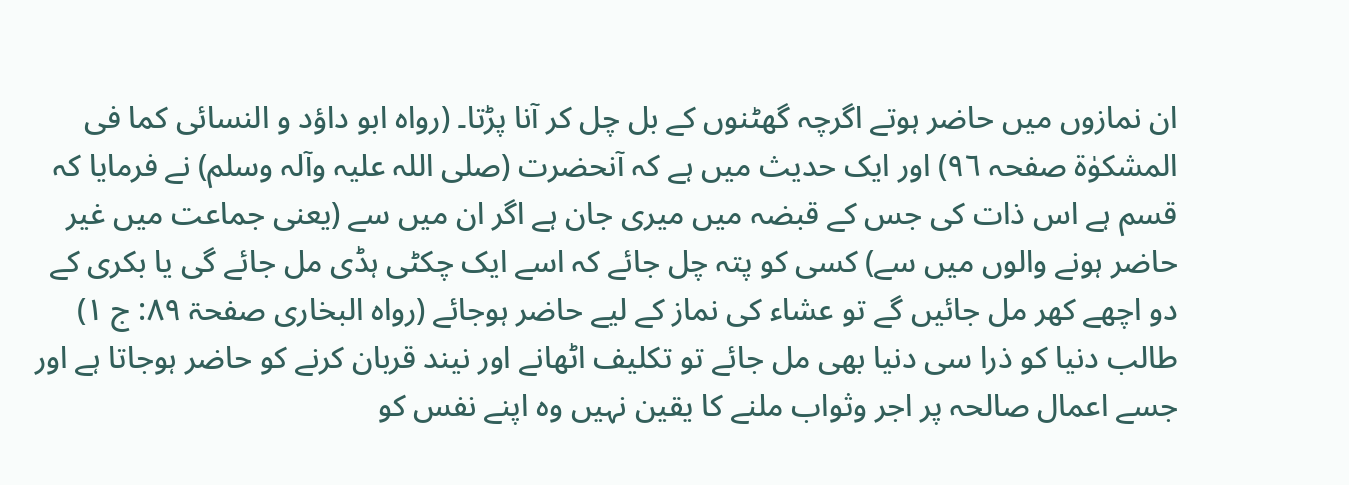ان نمازوں میں حاضر ہوتے اگرچہ گھٹنوں کے بل چل کر آنا پڑتا۔ (رواہ ابو داؤد و النسائی کما فی المشکوٰۃ صفحہ ٩٦) اور ایک حدیث میں ہے کہ آنحضرت (صلی اللہ علیہ وآلہ وسلم) نے فرمایا کہ قسم ہے اس ذات کی جس کے قبضہ میں میری جان ہے اگر ان میں سے (یعنی جماعت میں غیر حاضر ہونے والوں میں سے) کسی کو پتہ چل جائے کہ اسے ایک چکٹی ہڈی مل جائے گی یا بکری کے دو اچھے کھر مل جائیں گے تو عشاء کی نماز کے لیے حاضر ہوجائے (رواہ البخاری صفحۃ ٨٩: ج ١) طالب دنیا کو ذرا سی دنیا بھی مل جائے تو تکلیف اٹھانے اور نیند قربان کرنے کو حاضر ہوجاتا ہے اور جسے اعمال صالحہ پر اجر وثواب ملنے کا یقین نہیں وہ اپنے نفس کو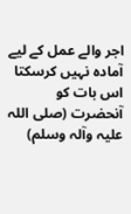اجر والے عمل کے لیے آمادہ نہیں کرسکتا اس بات کو آنحضرت (صلی اللہ علیہ وآلہ وسلم)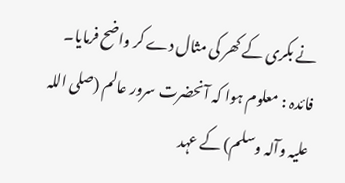نے بکری کے کھر کی مثال دے کر واضح فرمایا۔ فائدہ : معلوم ہوا کہ آنحضرت سرور عالم (صلی اللہ علیہ وآلہ وسلم) کے عہد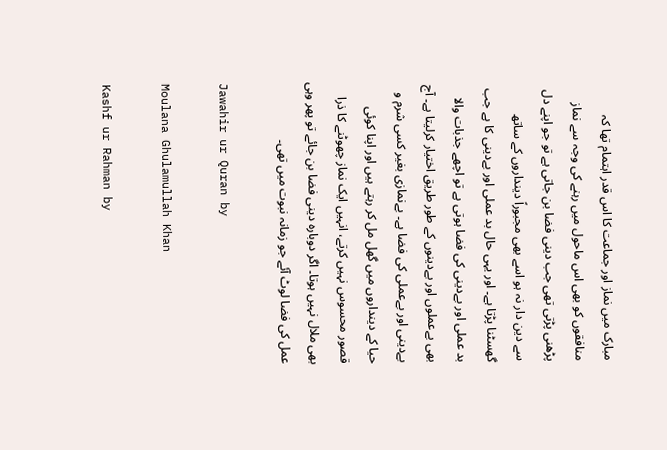مبارک میں نماز اور جماعت کا اس قدر اہتمام تھا کہ منافقوں کو بھی اس ماحول میں رہنے کی وجہ سے نماز پڑھنی پڑتی تھی جب دینی فضا بن جاتی ہے تو جو اپنے دل سے دین دار نہ ہو اسے بھی مجبوراً دینداروں کے ساتھ گھسٹنا پڑتا ہے۔ اور یہی حال بد عملی اور بےدینی کا ہے جب بد عملی اور بےدینی کی فضا ہوتی ہے تو اچھے جذبات والا بھی بےعملوں اور بےدینوں کے طور طریق اختیار کرلیتا ہے۔ آج بےدینی اور بےعملی کی فضا ہے۔ بےنمازی بغیر کسی شرم و حیا کے دینداروں میں گھل مل کر رہتے ہیں اور اپنا کوئی قصور محسوس نہیں کرتے، انہیں ایک نماز چھوٹنے کا ذرا بھی ملال نہیں ہوتا۔ اگر دوبارہ دینی فضا بن جائے تو پھر وہی عمل کی فضا لوٹ آئے جو زمانہ نبوت میں تھی۔

Jawahir ur Quran by

Moulana Ghulamullah Khan

Kashf ur Rahman by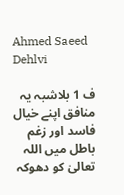Ahmed Saeed Dehlvi

ف 1 بلاشبہ یہ منافق اپنے خیال فاسد اور زغم باطل میں اللہ تعالیٰ کو دھوکہ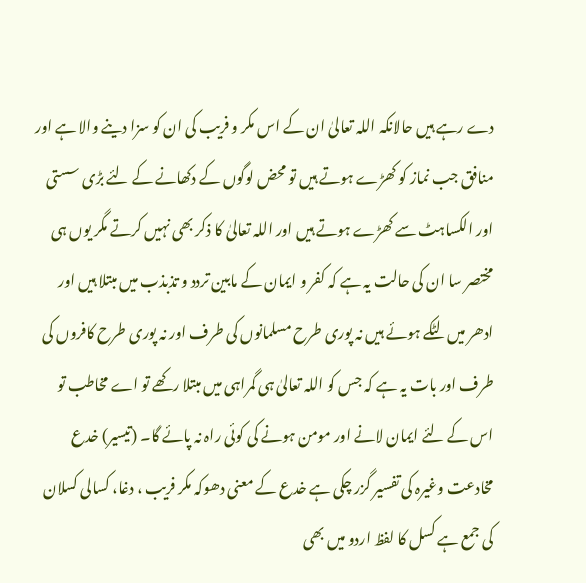دے رہے ہیں حالانکہ اللہ تعالیٰ ان کے اس مکر و فریب کی ان کو سزا دینے والا ہے اور منافق جب نماز کو کھڑے ہوتے ہیں تو محض لوگوں کے دکھانے کے لئے بڑی سستی اور الکساہٹ سے کھڑے ہوتے ہیں اور اللہ تعالیٰ کا ذکر بھی نہیں کرتے مگر یوں ہی مختصر سا ان کی حالت یہ ہے کہ کفر و ایمان کے مابین تردد و تذبذب میں مبتلا ہیں اور ادھر میں لٹکے ہوئے ہیں نہ پوری طرح مسلمانوں کی طرف اور نہ پوری طرح کافروں کی طرف اور بات یہ ہے کہ جس کو اللہ تعالیٰ ہی گمراہی میں مبتلا رکھے تو اے مخاطب تو اس کے لئے ایمان لانے اور مومن ہونے کی کوئی راہ نہ پائے گا۔ (تیسیر) خدع مخادعت وغیرہ کی تفسیر گزر چکی ہے خدع کے معنی دھوکہ مکر فریب ، دغا، کسالی کسلان کی جمع ہے کسل کا لفظ اردو میں بھی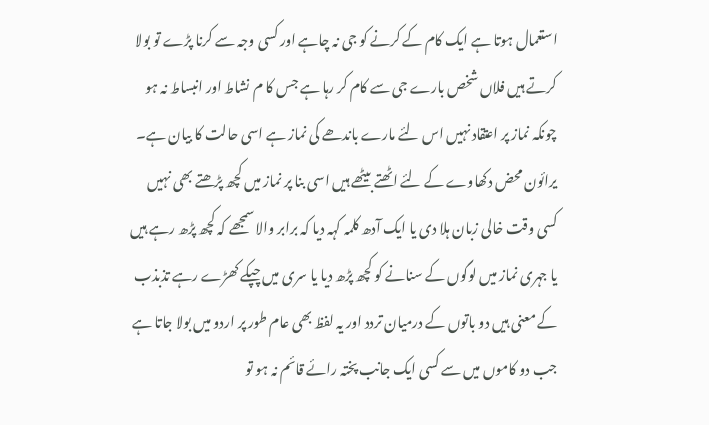استعمال ہوتا ہے ایک کام کے کرنے کو جی نہ چاہے اور کسی وجہ سے کرنا پڑے تو بولا کرتے ہیں فلاں شخص بارے جی سے کام کر رہا ہے جس کا م نشاط اور انبساط نہ ہو چونکہ نماز پر اعتقاد نہیں اس لئے مارے باندھے کی نماز ہے اسی حالت کا بیان ہے۔ یرائون محض دکھاوے کے لئے اٹھتے بیٹھے ہیں اسی بنا پر نماز میں کچھ پڑھتے بھی نہیں کسی وقت خالی زبان ہلا دی یا ایک آدھ کلمہ کہہ دیا کہ برابر والا سمجھے کہ کچھ پڑھ رہے ہیں یا جہری نماز میں لوگوں کے سنانے کو کچھ پڑھ دیا یا سری میں چپکے کھڑے رہے تذبذب کے معنی ہیں دو باتوں کے درمیان تردد اور یہ لفظ بھی عام طور پر اردو میں بولا جاتا ہے جب دو کاموں میں سے کسی ایک جانب پختہ رائے قائم نہ ہو تو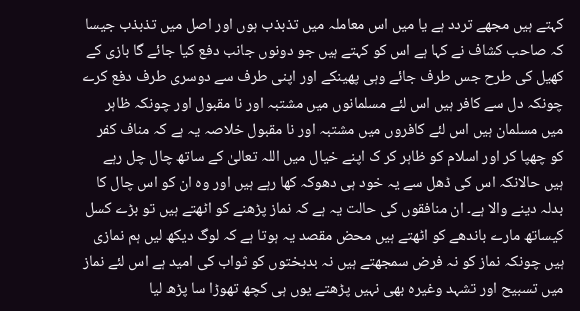کہتے ہیں مجھے تردد ہے یا میں اس معاملہ میں تذبذب ہوں اور اصل میں تذبذب جیسا کہ صاحب کشاف نے کہا ہے اس کو کہتے ہیں جو دونوں جانب دفع کیا جائے گا بازی کے کھیل کی طرح جس طرف جائے وہی پھینکے اور اپنی طرف سے دوسری طرف دفع کرے چونکہ دل سے کافر ہیں اس لئے مسلمانوں میں مشتبہ اور نا مقبول اور چونکہ ظاہر میں مسلمان ہیں اس لئے کافروں میں مشتبہ اور نا مقبول خلاصہ یہ ہے کہ مناف کفر کو چھپا کر اور اسلام کو ظاہر کر ک اپنے خیال میں اللہ تعالیٰ کے ساتھ چال چل رہے ہیں حالانکہ اس کی ڈھل سے یہ خود ہی دھوکہ کھا رہے ہیں اور وہ ان کو اس چال کا بدلہ دینے والا ہے۔ ان منافقوں کی حالت یہ ہے کہ نماز پڑھنے کو اٹھتے ہیں تو بڑے کسل کیساتھ مارے باندھے کو اٹھتے ہیں محض مقصد یہ ہوتا ہے کہ لوگ دیکھ لیں ہم نمازی ہیں چونکہ نماز کو نہ فرض سمجھتے ہیں نہ بدبختوں کو ثواب کی امید ہے اس لئے نماز میں تسبیح اور تشہد وغیرہ بھی نہیں پڑھتے یوں ہی کچھ تھوڑا سا پڑھ لیا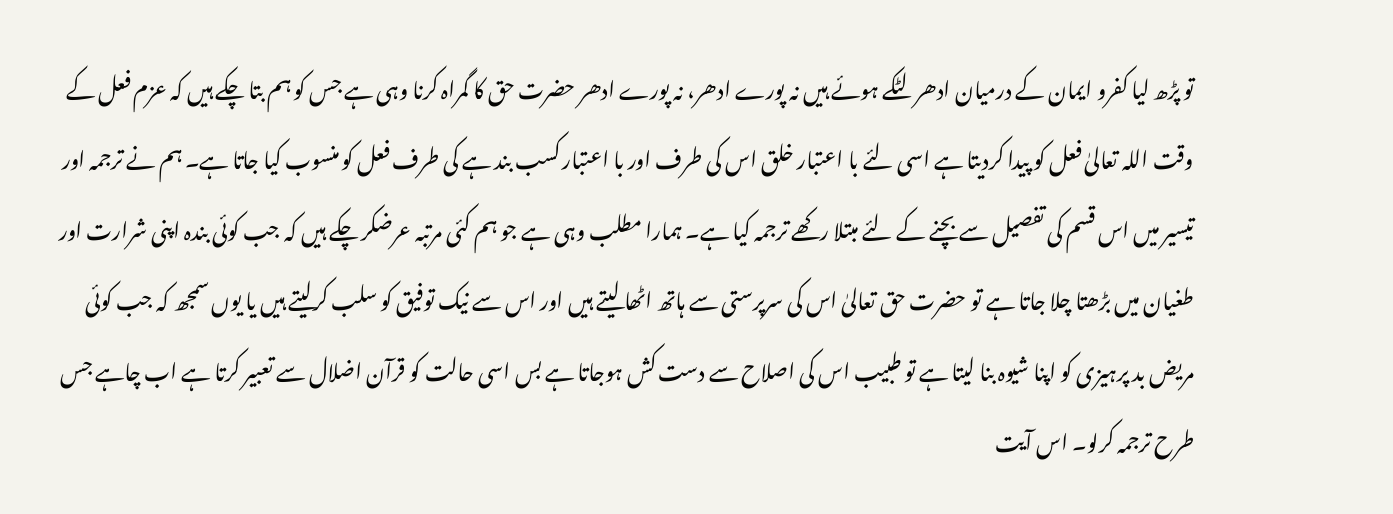تو پڑھ لیا کفرو ایمان کے درمیان ادھر لٹکے ہوئے ہیں نہ پورے ادھر، نہ پورے ادھر حضرت حق کا گمراہ کرنا وہی ہے جس کو ہم بتا چکے ہیں کہ عزم فعل کے وقت اللہ تعالیٰ فعل کو پیدا کردیتا ہے اسی لئے با اعتبار خلق اس کی طرف اور با اعتبار کسب بند ہے کی طرف فعل کو منسوب کیا جاتا ہے۔ ہم نے ترجمہ اور تیسیر میں اس قسم کی تفصیل سے بچنے کے لئے مبتلا رکھے ترجمہ کیا ہے۔ ہمارا مطلب وہی ہے جو ہم کئی مرتبہ عرضکر چکے ہیں کہ جب کوئی بندہ اپنی شرارت اور طغیان میں بڑھتا چلا جاتا ہے تو حضرت حق تعالیٰ اس کی سرپرستی سے ہاتھ اٹھا لیتے ہیں اور اس سے نیک توفیق کو سلب کرلیتے ہیں یا یوں سمجھ کہ جب کوئی مریض بد پرہیزی کو اپنا شیوہ بنا لیتا ہے تو طبیب اس کی اصلاح سے دست کش ہوجاتا ہے بس اسی حالت کو قرآن اضلال سے تعبیر کرتا ہے اب چاہے جس طرح ترجمہ کرلو۔ اس آیت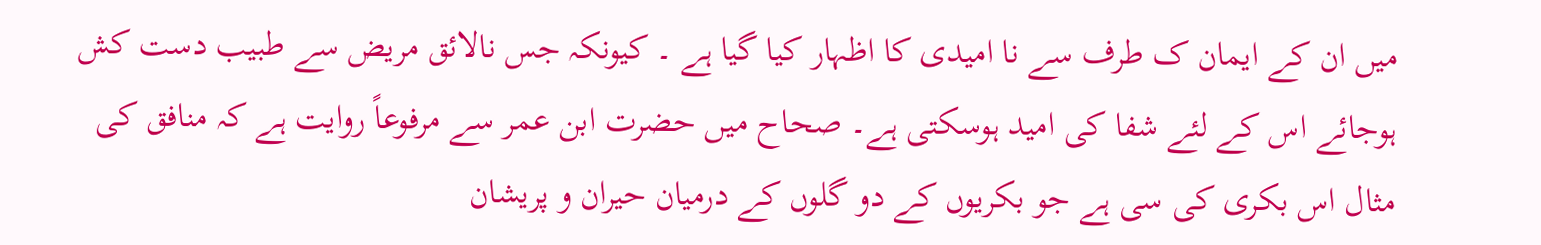میں ان کے ایمان ک طرف سے نا امیدی کا اظہار کیا گیا ہے ۔ کیونکہ جس نالائق مریض سے طبیب دست کش ہوجائے اس کے لئے شفا کی امید ہوسکتی ہے۔ صحاح میں حضرت ابن عمر سے مرفوعاً روایت ہے کہ منافق کی مثال اس بکری کی سی ہے جو بکریوں کے دو گلوں کے درمیان حیران و پریشان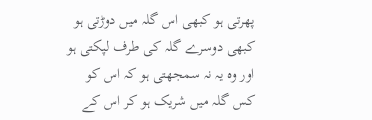پھرتی ہو کبھی اس گلہ میں دوڑتی ہو کبھی دوسرے گلہ کی طرف لپکتی ہو اور وہ یہ نہ سمجھتی ہو کہ اس کو کس گلہ میں شریک ہو کر اس کے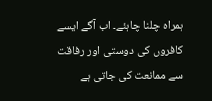ہمراہ چلنا چاہئے۔ اب آگے ایسے کافروں کی دوستی اور رفاقت سے ممانعت کی جاتی ہے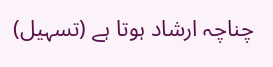چناچہ ارشاد ہوتا ہے (تسہیل)